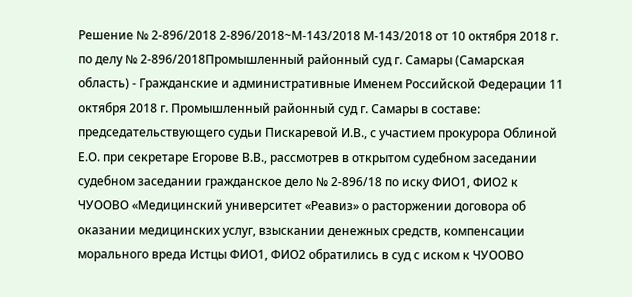Решение № 2-896/2018 2-896/2018~М-143/2018 М-143/2018 от 10 октября 2018 г. по делу № 2-896/2018Промышленный районный суд г. Самары (Самарская область) - Гражданские и административные Именем Российской Федерации 11 октября 2018 г. Промышленный районный суд г. Самары в составе: председательствующего судьи Пискаревой И.В., с участием прокурора Облиной Е.О. при секретаре Егорове В.В., рассмотрев в открытом судебном заседании судебном заседании гражданское дело № 2-896/18 по иску ФИО1, ФИО2 к ЧУООВО «Медицинский университет «Реавиз» о расторжении договора об оказании медицинских услуг, взыскании денежных средств, компенсации морального вреда Истцы ФИО1, ФИО2 обратились в суд с иском к ЧУООВО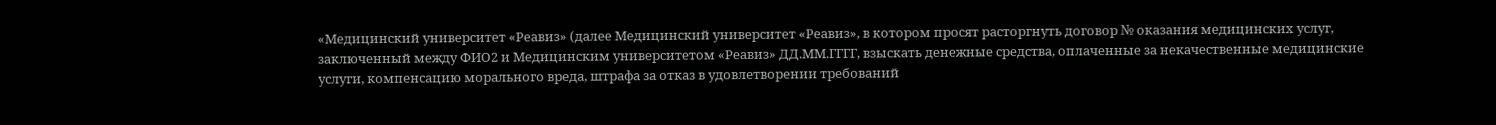«Медицинский университет «Реавиз» (далее Медицинский университет «Реавиз», в котором просят расторгнуть договор № оказания медицинских услуг, заключенный между ФИО2 и Медицинским университетом «Реавиз» ДД.ММ.ГГГГ, взыскать денежные средства, оплаченные за некачественные медицинские услуги, компенсацию морального вреда, штрафа за отказ в удовлетворении требований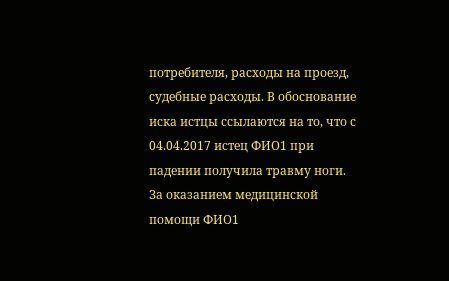потребителя, расходы на проезд, судебные расходы. В обоснование иска истцы ссылаются на то, что с 04.04.2017 истец ФИО1 при падении получила травму ноги. За оказанием медицинской помощи ФИО1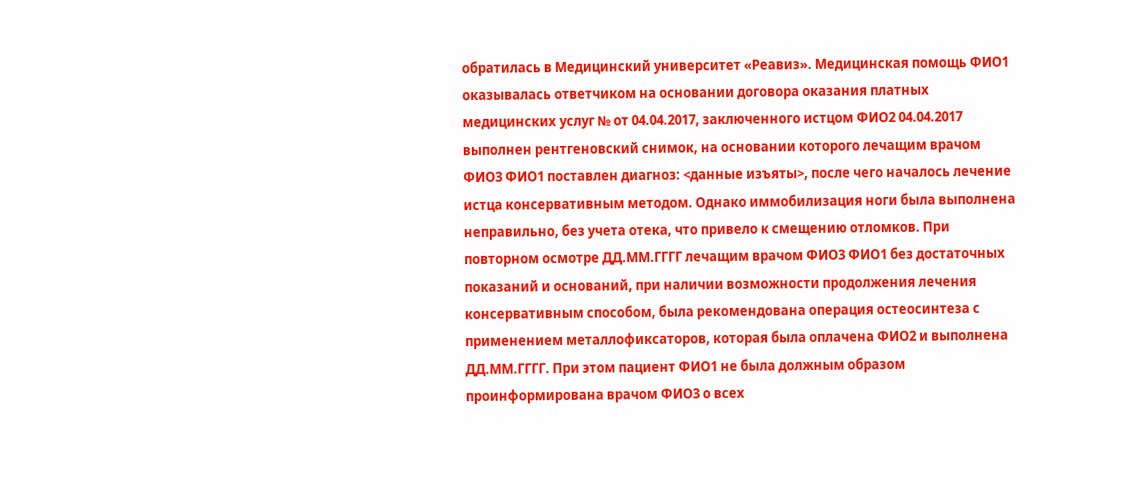обратилась в Медицинский университет «Реавиз». Медицинская помощь ФИО1 оказывалась ответчиком на основании договора оказания платных медицинских услуг № от 04.04.2017, заключенного истцом ФИО2 04.04.2017 выполнен рентгеновский снимок, на основании которого лечащим врачом ФИО3 ФИО1 поставлен диагноз: <данные изъяты>, после чего началось лечение истца консервативным методом. Однако иммобилизация ноги была выполнена неправильно, без учета отека, что привело к смещению отломков. При повторном осмотре ДД.ММ.ГГГГ лечащим врачом ФИО3 ФИО1 без достаточных показаний и оснований, при наличии возможности продолжения лечения консервативным способом, была рекомендована операция остеосинтеза с применением металлофиксаторов, которая была оплачена ФИО2 и выполнена ДД.ММ.ГГГГ. При этом пациент ФИО1 не была должным образом проинформирована врачом ФИО3 о всех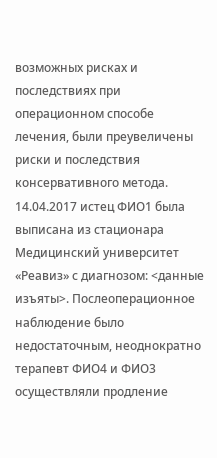возможных рисках и последствиях при операционном способе лечения, были преувеличены риски и последствия консервативного метода. 14.04.2017 истец ФИО1 была выписана из стационара Медицинский университет «Реавиз» с диагнозом: <данные изъяты>. Послеоперационное наблюдение было недостаточным, неоднократно терапевт ФИО4 и ФИО3 осуществляли продление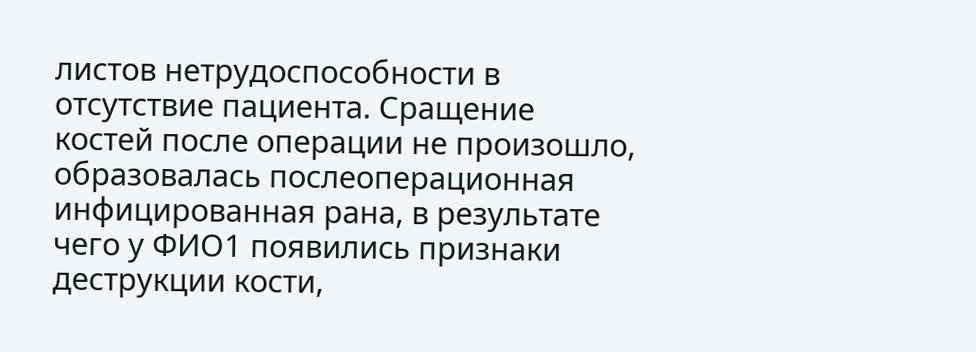листов нетрудоспособности в отсутствие пациента. Сращение костей после операции не произошло, образовалась послеоперационная инфицированная рана, в результате чего у ФИО1 появились признаки деструкции кости,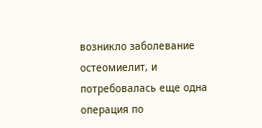возникло заболевание остеомиелит, и потребовалась еще одна операция по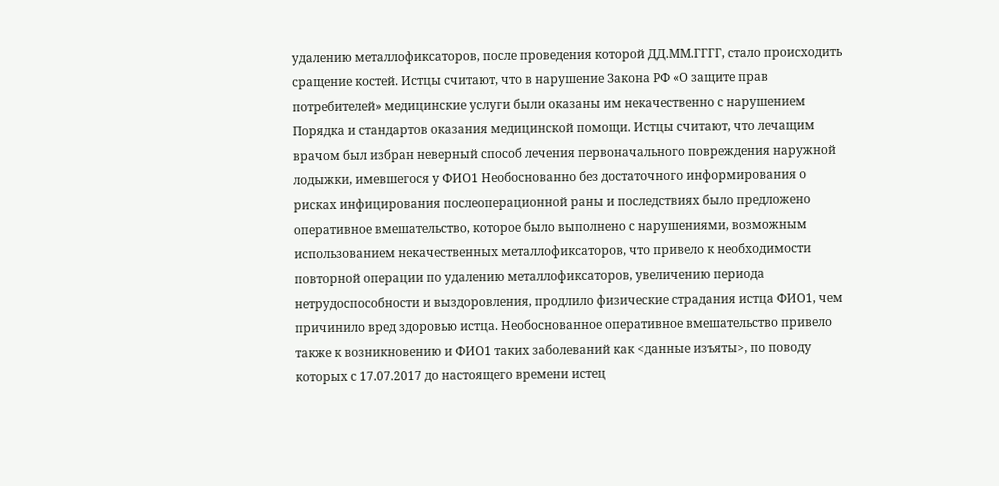удалению металлофиксаторов, после проведения которой ДД.ММ.ГГГГ, стало происходить сращение костей. Истцы считают, что в нарушение Закона РФ «О защите прав потребителей» медицинские услуги были оказаны им некачественно с нарушением Порядка и стандартов оказания медицинской помощи. Истцы считают, что лечащим врачом был избран неверный способ лечения первоначального повреждения наружной лодыжки, имевшегося у ФИО1 Необоснованно без достаточного информирования о рисках инфицирования послеоперационной раны и последствиях было предложено оперативное вмешательство, которое было выполнено с нарушениями, возможным использованием некачественных металлофиксаторов, что привело к необходимости повторной операции по удалению металлофиксаторов, увеличению периода нетрудоспособности и выздоровления, продлило физические страдания истца ФИО1, чем причинило вред здоровью истца. Необоснованное оперативное вмешательство привело также к возникновению и ФИО1 таких заболеваний как <данные изъяты>, по поводу которых с 17.07.2017 до настоящего времени истец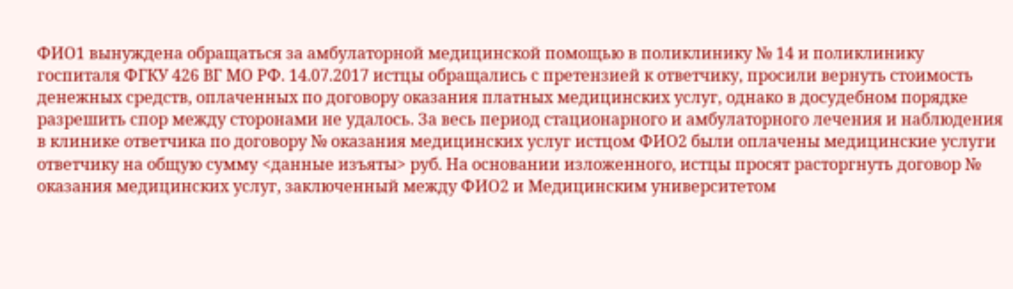ФИО1 вынуждена обращаться за амбулаторной медицинской помощью в поликлинику № 14 и поликлинику госпиталя ФГКУ 426 ВГ МО РФ. 14.07.2017 истцы обращались с претензией к ответчику, просили вернуть стоимость денежных средств, оплаченных по договору оказания платных медицинских услуг, однако в досудебном порядке разрешить спор между сторонами не удалось. За весь период стационарного и амбулаторного лечения и наблюдения в клинике ответчика по договору № оказания медицинских услуг истцом ФИО2 были оплачены медицинские услуги ответчику на общую сумму <данные изъяты> руб. На основании изложенного, истцы просят расторгнуть договор № оказания медицинских услуг, заключенный между ФИО2 и Медицинским университетом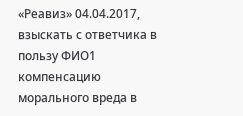«Реавиз» 04.04.2017, взыскать с ответчика в пользу ФИО1 компенсацию морального вреда в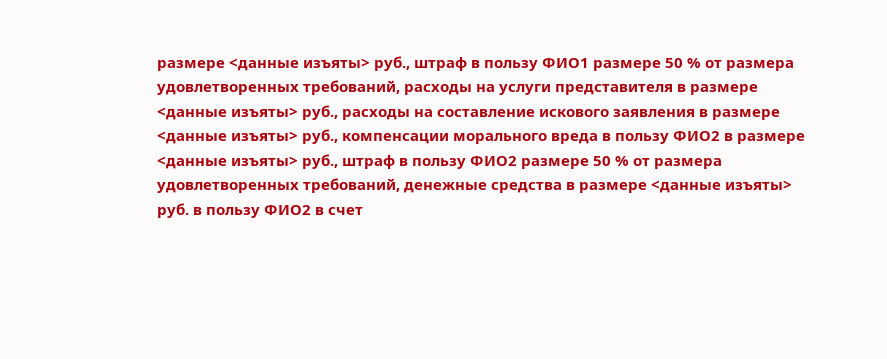размере <данные изъяты> руб., штраф в пользу ФИО1 размере 50 % от размера удовлетворенных требований, расходы на услуги представителя в размере <данные изъяты> руб., расходы на составление искового заявления в размере <данные изъяты> руб., компенсации морального вреда в пользу ФИО2 в размере <данные изъяты> руб., штраф в пользу ФИО2 размере 50 % от размера удовлетворенных требований, денежные средства в размере <данные изъяты> руб. в пользу ФИО2 в счет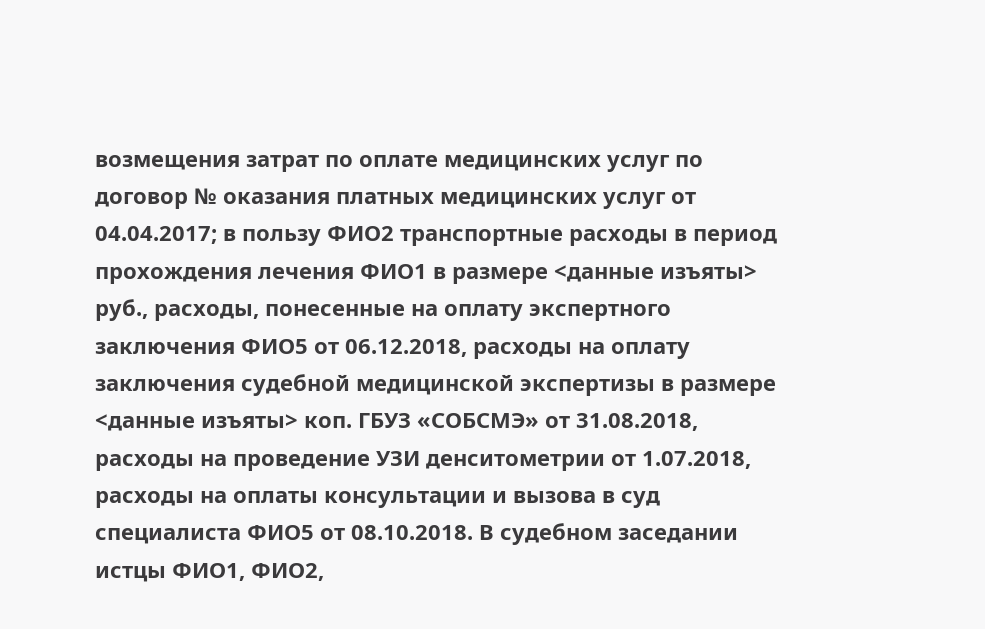возмещения затрат по оплате медицинских услуг по договор № оказания платных медицинских услуг от 04.04.2017; в пользу ФИО2 транспортные расходы в период прохождения лечения ФИО1 в размере <данные изъяты> руб., расходы, понесенные на оплату экспертного заключения ФИО5 от 06.12.2018, расходы на оплату заключения судебной медицинской экспертизы в размере <данные изъяты> коп. ГБУЗ «СОБСМЭ» от 31.08.2018, расходы на проведение УЗИ денситометрии от 1.07.2018, расходы на оплаты консультации и вызова в суд специалиста ФИО5 от 08.10.2018. В судебном заседании истцы ФИО1, ФИО2,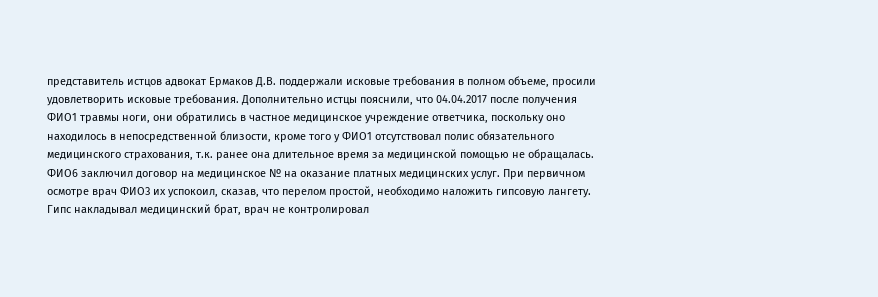представитель истцов адвокат Ермаков Д.В. поддержали исковые требования в полном объеме, просили удовлетворить исковые требования. Дополнительно истцы пояснили, что 04.04.2017 после получения ФИО1 травмы ноги, они обратились в частное медицинское учреждение ответчика, поскольку оно находилось в непосредственной близости, кроме того у ФИО1 отсутствовал полис обязательного медицинского страхования, т.к. ранее она длительное время за медицинской помощью не обращалась. ФИО6 заключил договор на медицинское № на оказание платных медицинских услуг. При первичном осмотре врач ФИО3 их успокоил, сказав, что перелом простой, необходимо наложить гипсовую лангету. Гипс накладывал медицинский брат, врач не контролировал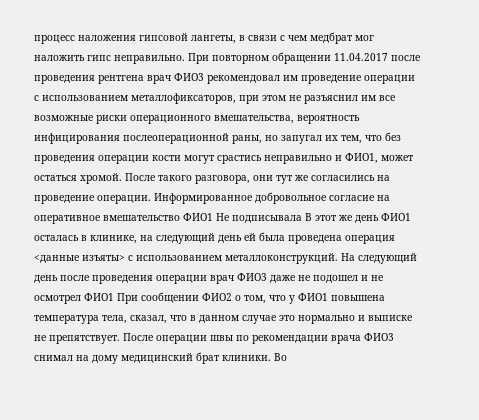процесс наложения гипсовой лангеты, в связи с чем медбрат мог наложить гипс неправильно. При повторном обращении 11.04.2017 после проведения рентгена врач ФИО3 рекомендовал им проведение операции с использованием металлофиксаторов, при этом не разъяснил им все возможные риски операционного вмешательства, вероятность инфицирования послеоперационной раны, но запугал их тем, что без проведения операции кости могут срастись неправильно и ФИО1, может остаться хромой. После такого разговора, они тут же согласились на проведение операции. Информированное добровольное согласие на оперативное вмешательство ФИО1 Не подписывала В этот же день ФИО1 осталась в клинике, на следующий день ей была проведена операция <данные изъяты> с использованием металлоконструкций. На следующий день после проведения операции врач ФИО3 даже не подошел и не осмотрел ФИО1 При сообщении ФИО2 о том, что у ФИО1 повышена температура тела, сказал, что в данном случае это нормально и выписке не препятствует. После операции швы по рекомендации врача ФИО3 снимал на дому медицинский брат клиники. Во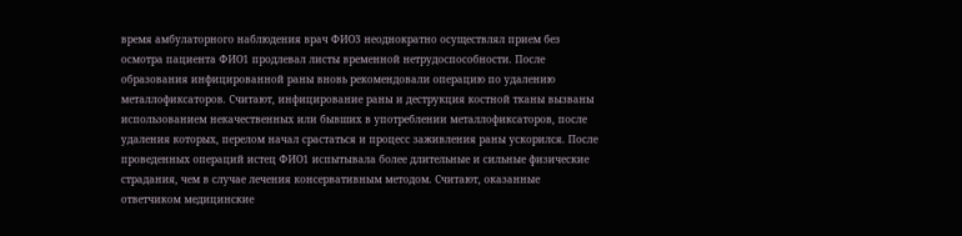время амбулаторного наблюдения врач ФИО3 неоднократно осуществлял прием без осмотра пациента ФИО1 продлевал листы временной нетрудоспособности. После образования инфицированной раны вновь рекомендовали операцию по удалению металлофиксаторов. Считают, инфицирование раны и деструкция костной тканы вызваны использованием некачественных или бывших в употреблении металлофиксаторов, после удаления которых, перелом начал срастаться и процесс заживления раны ускорился. После проведенных операций истец ФИО1 испытывала более длительные и сильные физические страдания, чем в случае лечения консервативным методом. Считают, оказанные ответчиком медицинские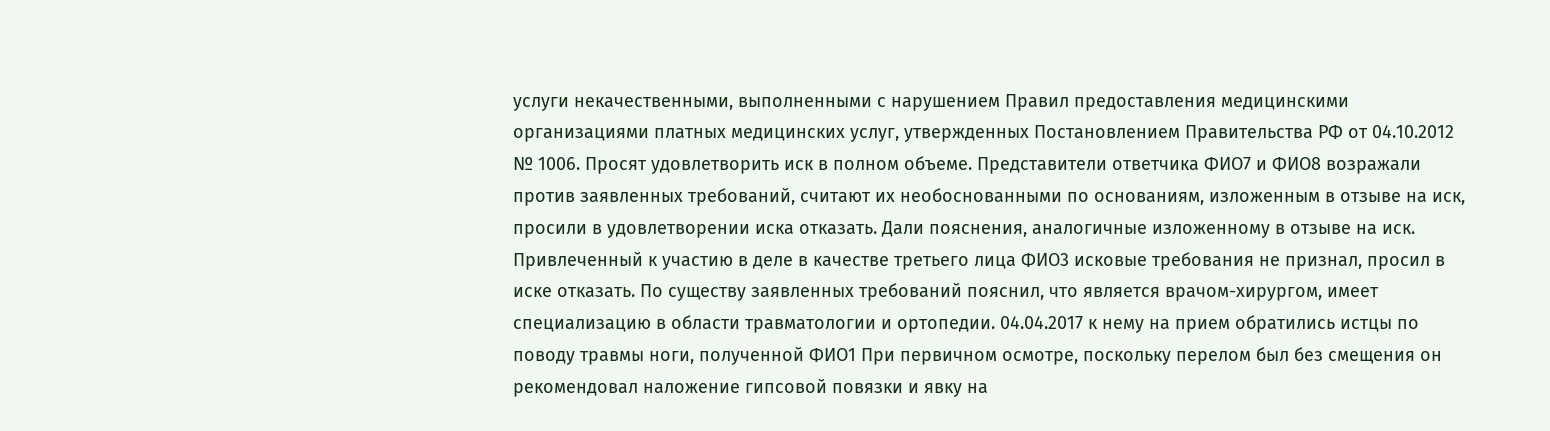услуги некачественными, выполненными с нарушением Правил предоставления медицинскими организациями платных медицинских услуг, утвержденных Постановлением Правительства РФ от 04.10.2012 № 1006. Просят удовлетворить иск в полном объеме. Представители ответчика ФИО7 и ФИО8 возражали против заявленных требований, считают их необоснованными по основаниям, изложенным в отзыве на иск, просили в удовлетворении иска отказать. Дали пояснения, аналогичные изложенному в отзыве на иск. Привлеченный к участию в деле в качестве третьего лица ФИО3 исковые требования не признал, просил в иске отказать. По существу заявленных требований пояснил, что является врачом-хирургом, имеет специализацию в области травматологии и ортопедии. 04.04.2017 к нему на прием обратились истцы по поводу травмы ноги, полученной ФИО1 При первичном осмотре, поскольку перелом был без смещения он рекомендовал наложение гипсовой повязки и явку на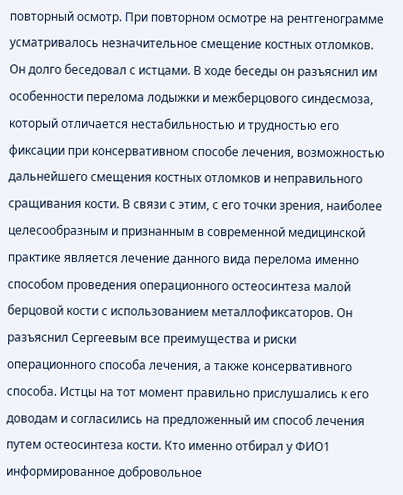повторный осмотр. При повторном осмотре на рентгенограмме усматривалось незначительное смещение костных отломков. Он долго беседовал с истцами. В ходе беседы он разъяснил им особенности перелома лодыжки и межберцового синдесмоза, который отличается нестабильностью и трудностью его фиксации при консервативном способе лечения, возможностью дальнейшего смещения костных отломков и неправильного сращивания кости. В связи с этим, с его точки зрения, наиболее целесообразным и признанным в современной медицинской практике является лечение данного вида перелома именно способом проведения операционного остеосинтеза малой берцовой кости с использованием металлофиксаторов. Он разъяснил Сергеевым все преимущества и риски операционного способа лечения, а также консервативного способа. Истцы на тот момент правильно прислушались к его доводам и согласились на предложенный им способ лечения путем остеосинтеза кости. Кто именно отбирал у ФИО1 информированное добровольное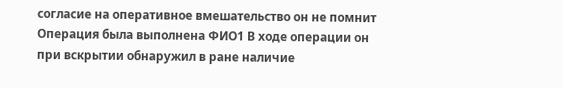согласие на оперативное вмешательство он не помнит Операция была выполнена ФИО1 В ходе операции он при вскрытии обнаружил в ране наличие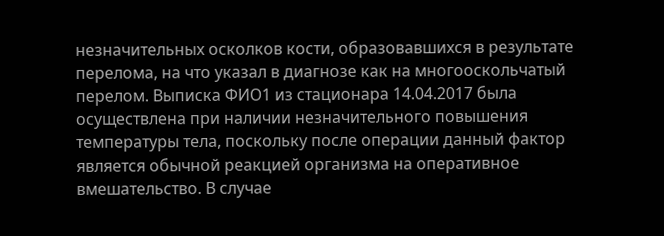незначительных осколков кости, образовавшихся в результате перелома, на что указал в диагнозе как на многооскольчатый перелом. Выписка ФИО1 из стационара 14.04.2017 была осуществлена при наличии незначительного повышения температуры тела, поскольку после операции данный фактор является обычной реакцией организма на оперативное вмешательство. В случае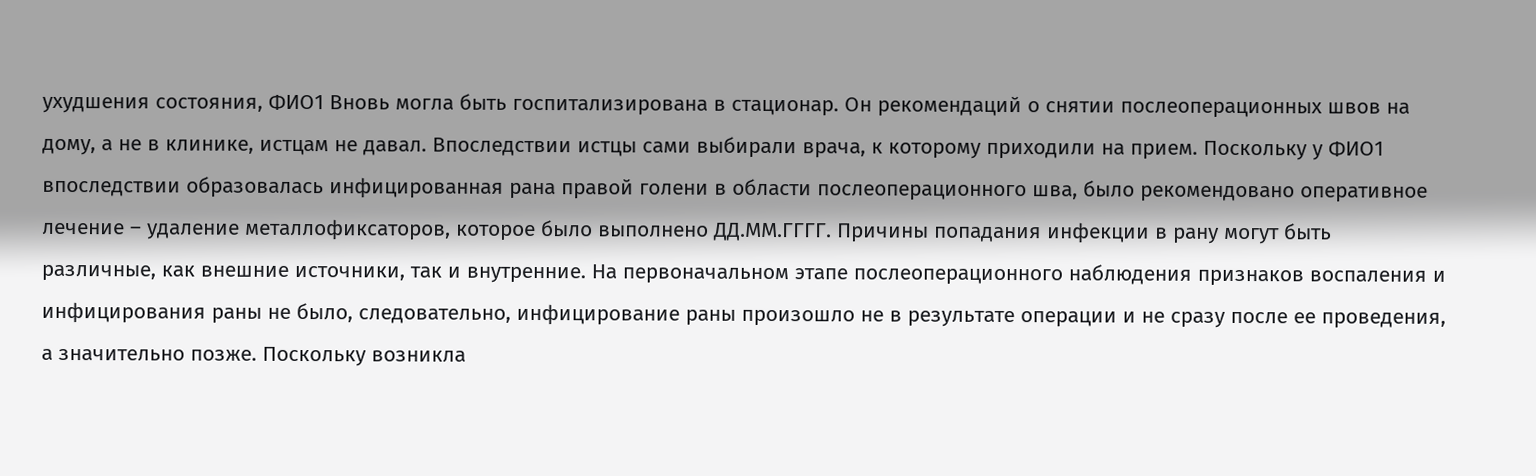ухудшения состояния, ФИО1 Вновь могла быть госпитализирована в стационар. Он рекомендаций о снятии послеоперационных швов на дому, а не в клинике, истцам не давал. Впоследствии истцы сами выбирали врача, к которому приходили на прием. Поскольку у ФИО1 впоследствии образовалась инфицированная рана правой голени в области послеоперационного шва, было рекомендовано оперативное лечение – удаление металлофиксаторов, которое было выполнено ДД.ММ.ГГГГ. Причины попадания инфекции в рану могут быть различные, как внешние источники, так и внутренние. На первоначальном этапе послеоперационного наблюдения признаков воспаления и инфицирования раны не было, следовательно, инфицирование раны произошло не в результате операции и не сразу после ее проведения, а значительно позже. Поскольку возникла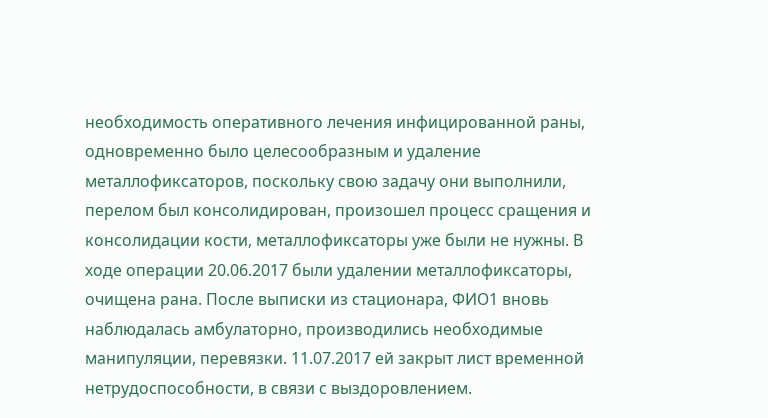необходимость оперативного лечения инфицированной раны, одновременно было целесообразным и удаление металлофиксаторов, поскольку свою задачу они выполнили, перелом был консолидирован, произошел процесс сращения и консолидации кости, металлофиксаторы уже были не нужны. В ходе операции 20.06.2017 были удалении металлофиксаторы, очищена рана. После выписки из стационара, ФИО1 вновь наблюдалась амбулаторно, производились необходимые манипуляции, перевязки. 11.07.2017 ей закрыт лист временной нетрудоспособности, в связи с выздоровлением.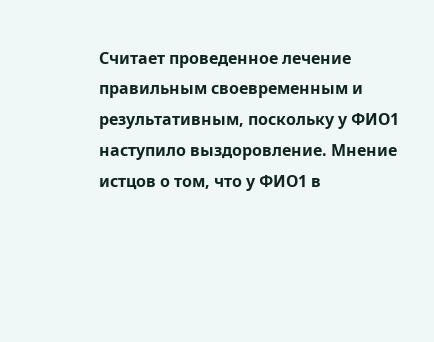Считает проведенное лечение правильным своевременным и результативным, поскольку у ФИО1 наступило выздоровление. Мнение истцов о том, что у ФИО1 в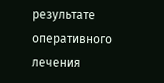результате оперативного лечения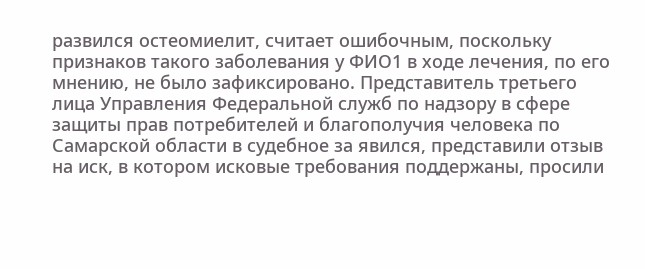развился остеомиелит, считает ошибочным, поскольку признаков такого заболевания у ФИО1 в ходе лечения, по его мнению, не было зафиксировано. Представитель третьего лица Управления Федеральной служб по надзору в сфере защиты прав потребителей и благополучия человека по Самарской области в судебное за явился, представили отзыв на иск, в котором исковые требования поддержаны, просили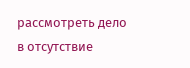рассмотреть дело в отсутствие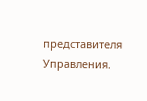представителя Управления.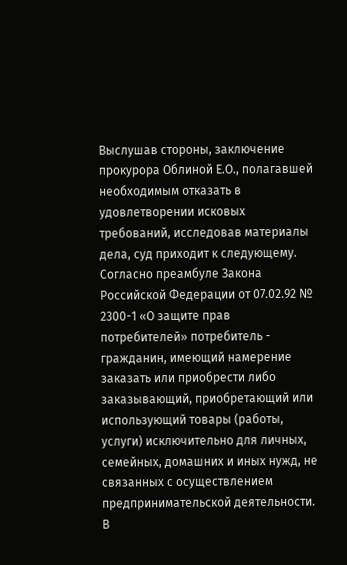Выслушав стороны, заключение прокурора Облиной Е.О., полагавшей необходимым отказать в удовлетворении исковых требований, исследовав материалы дела, суд приходит к следующему. Согласно преамбуле Закона Российской Федерации от 07.02.92 № 2300-1 «О защите прав потребителей» потребитель - гражданин, имеющий намерение заказать или приобрести либо заказывающий, приобретающий или использующий товары (работы, услуги) исключительно для личных, семейных, домашних и иных нужд, не связанных с осуществлением предпринимательской деятельности. В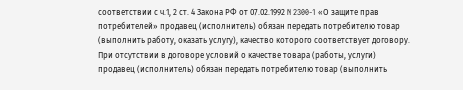соответствии с ч.1, 2 ст. 4 Закона РФ от 07.02.1992 N 2300-1 «О защите прав потребителей» продавец (исполнитель) обязан передать потребителю товар (выполнить работу, оказать услугу), качество которого соответствует договору. При отсутствии в договоре условий о качестве товара (работы, услуги) продавец (исполнитель) обязан передать потребителю товар (выполнить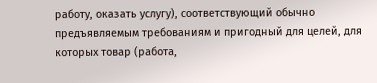работу, оказать услугу), соответствующий обычно предъявляемым требованиям и пригодный для целей, для которых товар (работа,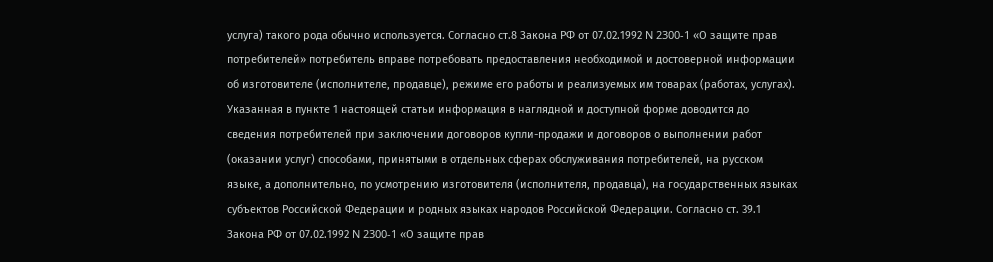услуга) такого рода обычно используется. Согласно ст.8 Закона РФ от 07.02.1992 N 2300-1 «О защите прав потребителей» потребитель вправе потребовать предоставления необходимой и достоверной информации об изготовителе (исполнителе, продавце), режиме его работы и реализуемых им товарах (работах, услугах). Указанная в пункте 1 настоящей статьи информация в наглядной и доступной форме доводится до сведения потребителей при заключении договоров купли-продажи и договоров о выполнении работ (оказании услуг) способами, принятыми в отдельных сферах обслуживания потребителей, на русском языке, а дополнительно, по усмотрению изготовителя (исполнителя, продавца), на государственных языках субъектов Российской Федерации и родных языках народов Российской Федерации. Согласно ст. 39.1 Закона РФ от 07.02.1992 N 2300-1 «О защите прав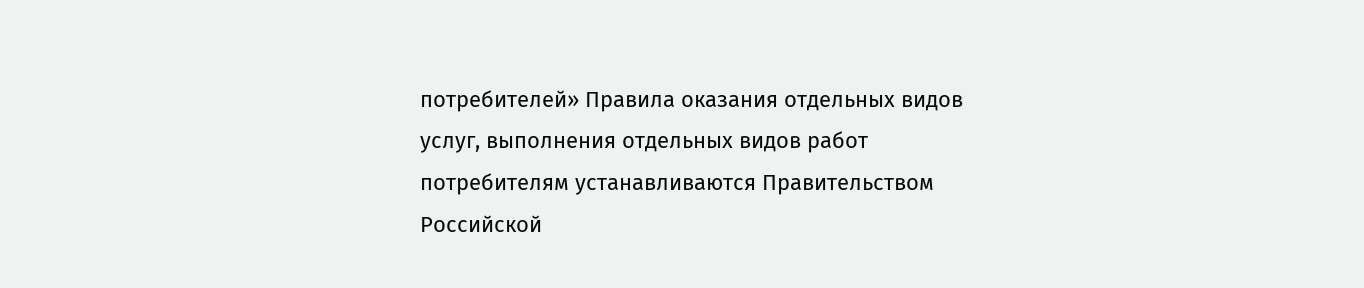потребителей» Правила оказания отдельных видов услуг, выполнения отдельных видов работ потребителям устанавливаются Правительством Российской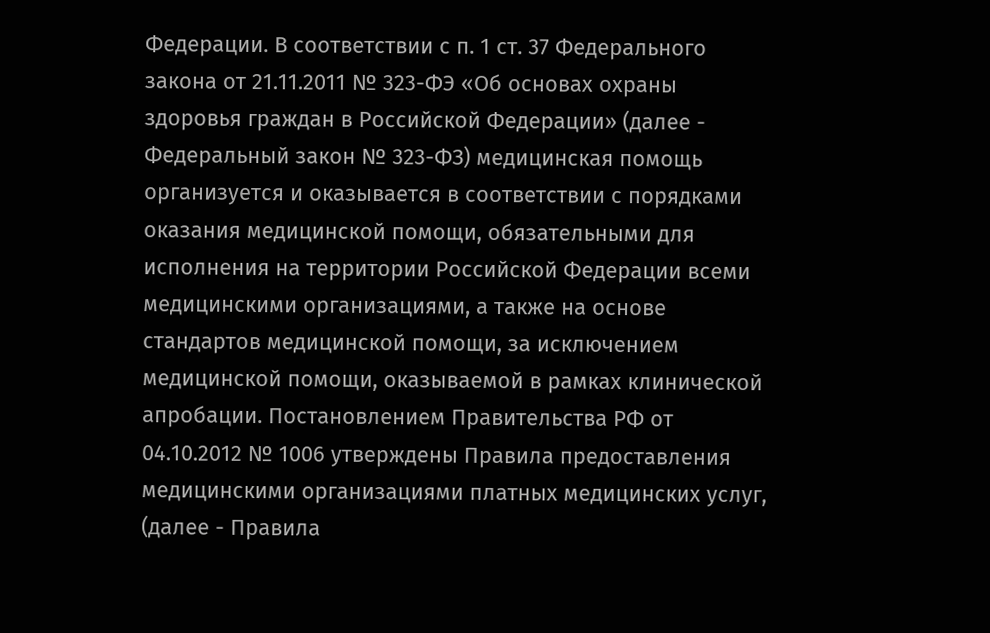Федерации. В соответствии с п. 1 ст. 37 Федерального закона от 21.11.2011 № 323-ФЭ «Об основах охраны здоровья граждан в Российской Федерации» (далее - Федеральный закон № 323-ФЗ) медицинская помощь организуется и оказывается в соответствии с порядками оказания медицинской помощи, обязательными для исполнения на территории Российской Федерации всеми медицинскими организациями, а также на основе стандартов медицинской помощи, за исключением медицинской помощи, оказываемой в рамках клинической апробации. Постановлением Правительства РФ от 04.10.2012 № 1006 утверждены Правила предоставления медицинскими организациями платных медицинских услуг, (далее - Правила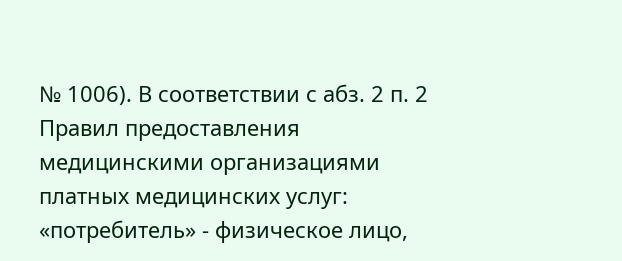№ 1006). В соответствии с абз. 2 п. 2 Правил предоставления медицинскими организациями платных медицинских услуг: «потребитель» - физическое лицо,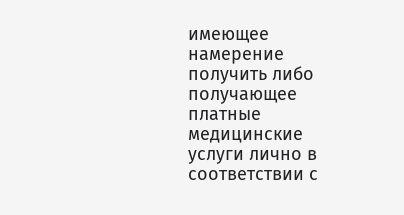имеющее намерение получить либо получающее платные медицинские услуги лично в соответствии с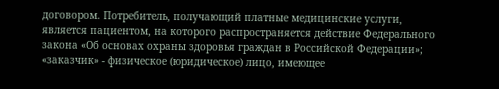договором. Потребитель, получающий платные медицинские услуги, является пациентом, на которого распространяется действие Федерального закона «Об основах охраны здоровья граждан в Российской Федерации»; «заказчик» - физическое (юридическое) лицо, имеющее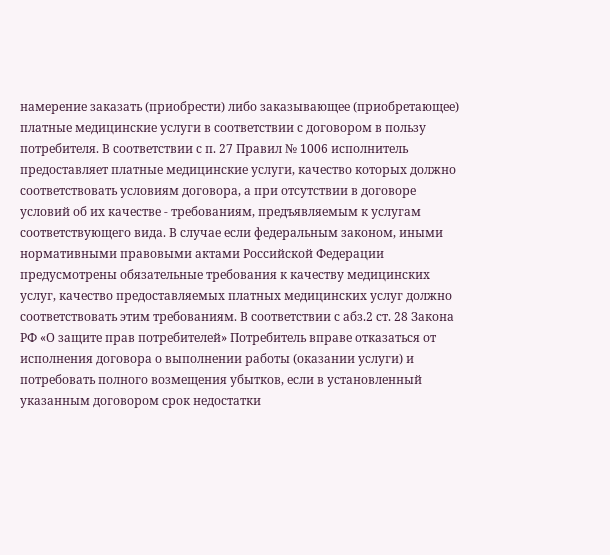намерение заказать (приобрести) либо заказывающее (приобретающее) платные медицинские услуги в соответствии с договором в пользу потребителя. В соответствии с п. 27 Правил № 1006 исполнитель предоставляет платные медицинские услуги, качество которых должно соответствовать условиям договора, а при отсутствии в договоре условий об их качестве - требованиям, предъявляемым к услугам соответствующего вида. В случае если федеральным законом, иными нормативными правовыми актами Российской Федерации предусмотрены обязательные требования к качеству медицинских услуг, качество предоставляемых платных медицинских услуг должно соответствовать этим требованиям. В соответствии с абз.2 ст. 28 Закона РФ «О защите прав потребителей» Потребитель вправе отказаться от исполнения договора о выполнении работы (оказании услуги) и потребовать полного возмещения убытков, если в установленный указанным договором срок недостатки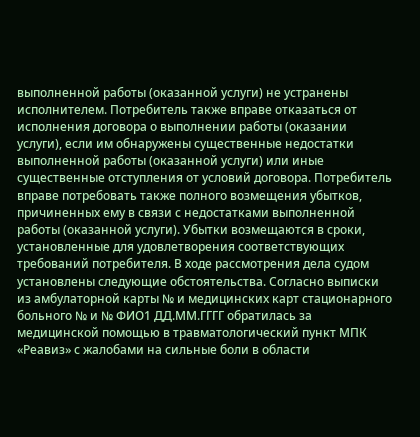выполненной работы (оказанной услуги) не устранены исполнителем. Потребитель также вправе отказаться от исполнения договора о выполнении работы (оказании услуги), если им обнаружены существенные недостатки выполненной работы (оказанной услуги) или иные существенные отступления от условий договора. Потребитель вправе потребовать также полного возмещения убытков, причиненных ему в связи с недостатками выполненной работы (оказанной услуги). Убытки возмещаются в сроки, установленные для удовлетворения соответствующих требований потребителя. В ходе рассмотрения дела судом установлены следующие обстоятельства. Согласно выписки из амбулаторной карты № и медицинских карт стационарного больного № и № ФИО1 ДД.ММ.ГГГГ обратилась за медицинской помощью в травматологический пункт МПК «Реавиз» с жалобами на сильные боли в области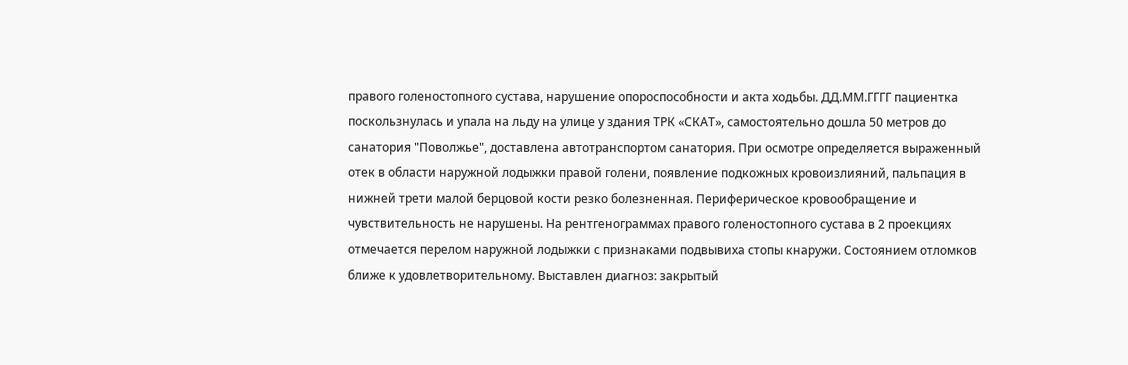правого голеностопного сустава, нарушение опороспособности и акта ходьбы. ДД.ММ.ГГГГ пациентка поскользнулась и упала на льду на улице у здания ТРК «СКАТ», самостоятельно дошла 50 метров до санатория "Поволжье", доставлена автотранспортом санатория. При осмотре определяется выраженный отек в области наружной лодыжки правой голени, появление подкожных кровоизлияний, пальпация в нижней трети малой берцовой кости резко болезненная. Периферическое кровообращение и чувствительность не нарушены. На рентгенограммах правого голеностопного сустава в 2 проекциях отмечается перелом наружной лодыжки с признаками подвывиха стопы кнаружи. Состоянием отломков ближе к удовлетворительному. Выставлен диагноз: закрытый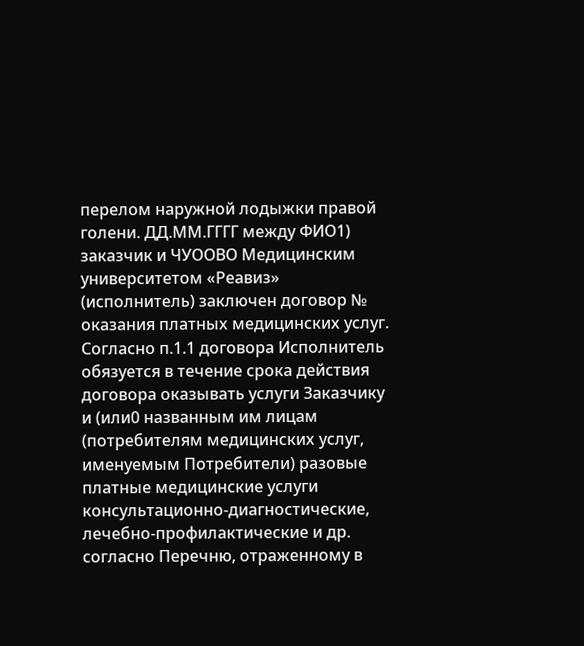перелом наружной лодыжки правой голени. ДД.ММ.ГГГГ между ФИО1) заказчик и ЧУООВО Медицинским университетом «Реавиз» (исполнитель) заключен договор № оказания платных медицинских услуг. Согласно п.1.1 договора Исполнитель обязуется в течение срока действия договора оказывать услуги Заказчику и (или0 названным им лицам (потребителям медицинских услуг, именуемым Потребители) разовые платные медицинские услуги консультационно-диагностические, лечебно-профилактические и др. согласно Перечню, отраженному в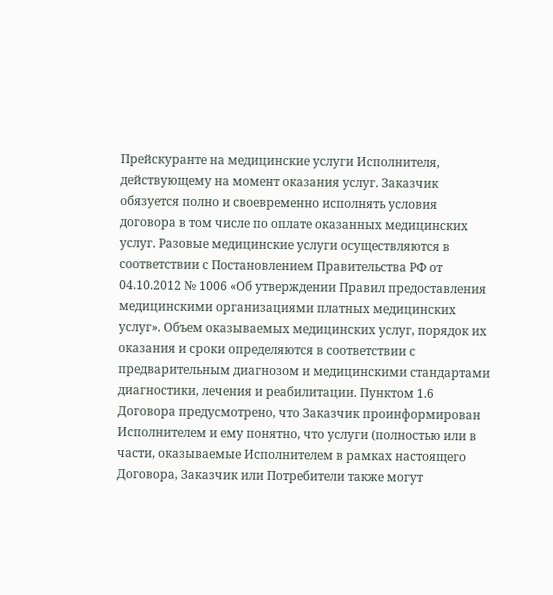Прейскуранте на медицинские услуги Исполнителя, действующему на момент оказания услуг. Заказчик обязуется полно и своевременно исполнять условия договора в том числе по оплате оказанных медицинских услуг. Разовые медицинские услуги осуществляются в соответствии с Постановлением Правительства РФ от 04.10.2012 № 1006 «Об утверждении Правил предоставления медицинскими организациями платных медицинских услуг». Объем оказываемых медицинских услуг, порядок их оказания и сроки определяются в соответствии с предварительным диагнозом и медицинскими стандартами диагностики, лечения и реабилитации. Пунктом 1.6 Договора предусмотрено, что Заказчик проинформирован Исполнителем и ему понятно, что услуги (полностью или в части, оказываемые Исполнителем в рамках настоящего Договора, Заказчик или Потребители также могут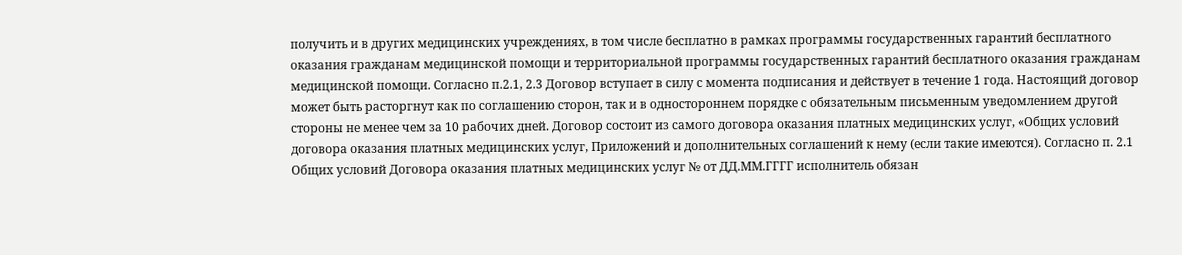получить и в других медицинских учреждениях, в том числе бесплатно в рамках программы государственных гарантий бесплатного оказания гражданам медицинской помощи и территориальной программы государственных гарантий бесплатного оказания гражданам медицинской помощи. Согласно п.2.1, 2.3 Договор вступает в силу с момента подписания и действует в течение 1 года. Настоящий договор может быть расторгнут как по соглашению сторон, так и в одностороннем порядке с обязательным письменным уведомлением другой стороны не менее чем за 10 рабочих дней. Договор состоит из самого договора оказания платных медицинских услуг, «Общих условий договора оказания платных медицинских услуг, Приложений и дополнительных соглашений к нему (если такие имеются). Согласно п. 2.1 Общих условий Договора оказания платных медицинских услуг № от ДД.ММ.ГГГГ исполнитель обязан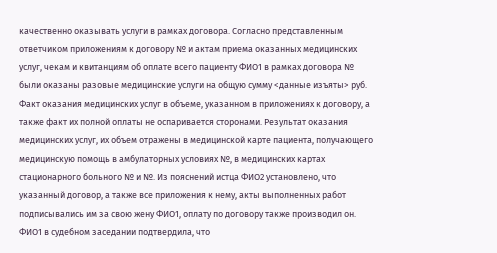качественно оказывать услуги в рамках договора. Согласно представленным ответчиком приложениям к договору № и актам приема оказанных медицинских услуг, чекам и квитанциям об оплате всего пациенту ФИО1 в рамках договора № были оказаны разовые медицинские услуги на общую сумму <данные изъяты> руб. Факт оказания медицинских услуг в объеме, указанном в приложениях к договору, а также факт их полной оплаты не оспаривается сторонами. Результат оказания медицинских услуг, их объем отражены в медицинской карте пациента, получающего медицинскую помощь в амбулаторных условиях №, в медицинских картах стационарного больного № и №. Из пояснений истца ФИО2 установлено, что указанный договор, а также все приложения к нему, акты выполненных работ подписывались им за свою жену ФИО1, оплату по договору также производил он. ФИО1 в судебном заседании подтвердила, что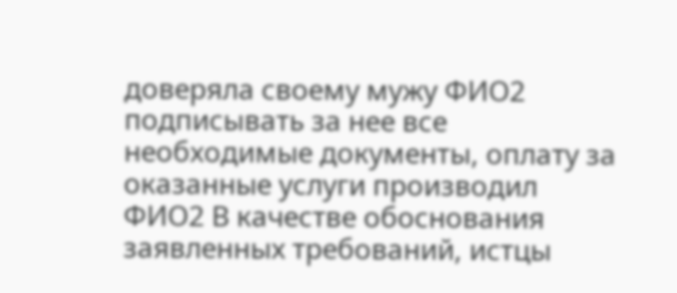доверяла своему мужу ФИО2 подписывать за нее все необходимые документы, оплату за оказанные услуги производил ФИО2 В качестве обоснования заявленных требований, истцы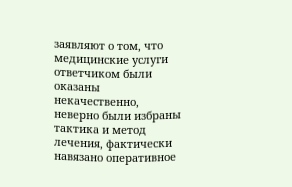заявляют о том, что медицинские услуги ответчиком были оказаны некачественно, неверно были избраны тактика и метод лечения, фактически навязано оперативное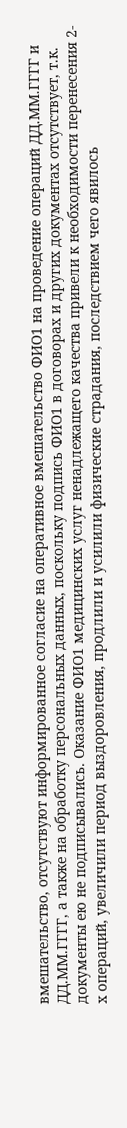вмешательство, отсутствуют информированное согласие на оперативное вмешательство ФИО1 на проведение операций ДД.ММ.ГГГГ и ДД.ММ.ГГГГ, а также на обработку персональных данных, поскольку подпись ФИО1 в договорах и других документах отсутствует, т.к. документы ею не подписывались. Оказание ФИО1 медицинских услуг ненадлежащего качества привели к необходимости перенесения 2-х операций, увеличили период выздоровления, продлили и усилили физические страдания, последствием чего явилось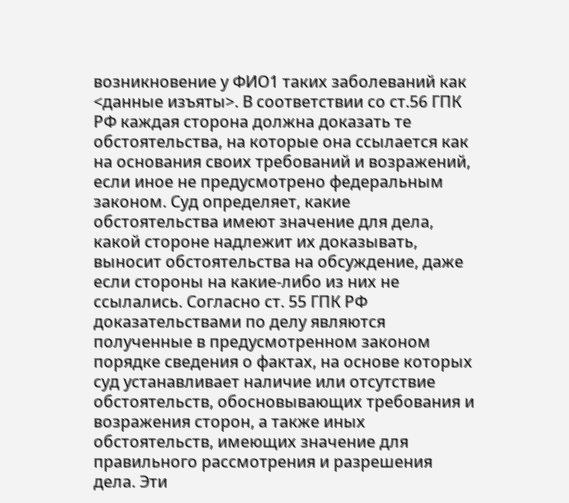возникновение у ФИО1 таких заболеваний как <данные изъяты>. В соответствии со ст.56 ГПК РФ каждая сторона должна доказать те обстоятельства, на которые она ссылается как на основания своих требований и возражений, если иное не предусмотрено федеральным законом. Суд определяет, какие обстоятельства имеют значение для дела, какой стороне надлежит их доказывать, выносит обстоятельства на обсуждение, даже если стороны на какие-либо из них не ссылались. Согласно ст. 55 ГПК РФ доказательствами по делу являются полученные в предусмотренном законом порядке сведения о фактах, на основе которых суд устанавливает наличие или отсутствие обстоятельств, обосновывающих требования и возражения сторон, а также иных обстоятельств, имеющих значение для правильного рассмотрения и разрешения дела. Эти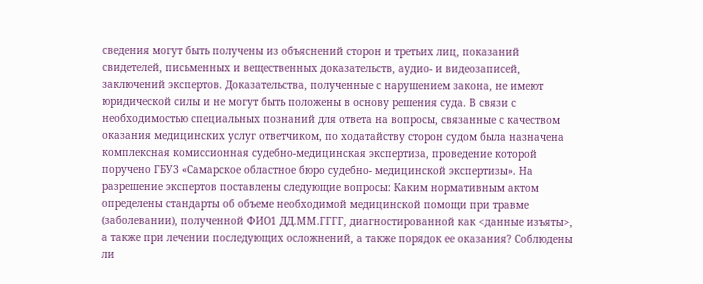сведения могут быть получены из объяснений сторон и третьих лиц, показаний свидетелей, письменных и вещественных доказательств, аудио- и видеозаписей, заключений экспертов. Доказательства, полученные с нарушением закона, не имеют юридической силы и не могут быть положены в основу решения суда. В связи с необходимостью специальных познаний для ответа на вопросы, связанные с качеством оказания медицинских услуг ответчиком, по ходатайству сторон судом была назначена комплексная комиссионная судебно-медицинская экспертиза, проведение которой поручено ГБУЗ «Самарское областное бюро судебно- медицинской экспертизы». На разрешение экспертов поставлены следующие вопросы: Каким нормативным актом определены стандарты об объеме необходимой медицинской помощи при травме (заболевании), полученной ФИО1 ДД.ММ.ГГГГ, диагностированной как <данные изъяты>, а также при лечении последующих осложнений, а также порядок ее оказания? Соблюдены ли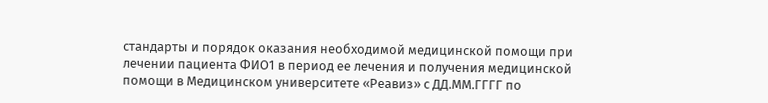стандарты и порядок оказания необходимой медицинской помощи при лечении пациента ФИО1 в период ее лечения и получения медицинской помощи в Медицинском университете «Реавиз» с ДД.ММ.ГГГГ по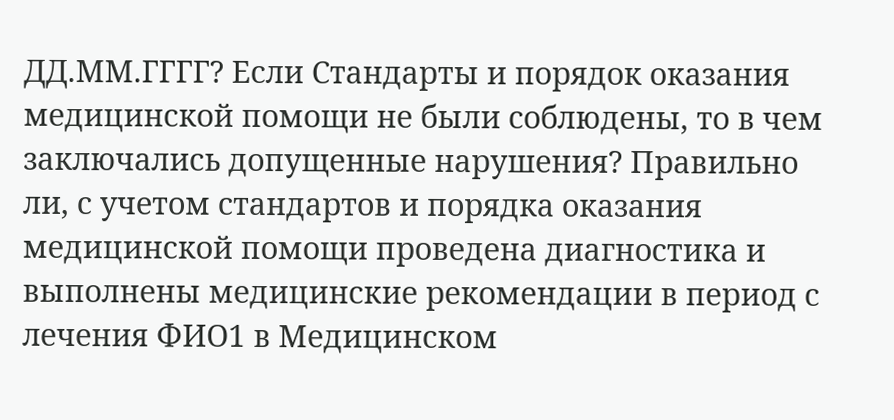ДД.ММ.ГГГГ? Если Стандарты и порядок оказания медицинской помощи не были соблюдены, то в чем заключались допущенные нарушения? Правильно ли, с учетом стандартов и порядка оказания медицинской помощи проведена диагностика и выполнены медицинские рекомендации в период с лечения ФИО1 в Медицинском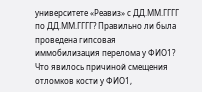университете «Реавиз» с ДД.ММ.ГГГГ по ДД.ММ.ГГГГ? Правильно ли была проведена гипсовая иммобилизация перелома у ФИО1? Что явилось причиной смещения отломков кости у ФИО1,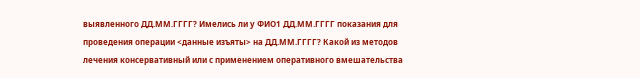выявленного ДД.ММ.ГГГГ? Имелись ли у ФИО1 ДД.ММ.ГГГГ показания для проведения операции <данные изъяты> на ДД.ММ.ГГГГ? Какой из методов лечения консервативный или с применением оперативного вмешательства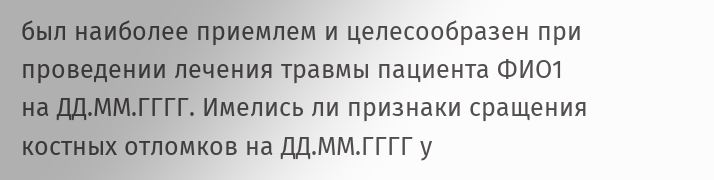был наиболее приемлем и целесообразен при проведении лечения травмы пациента ФИО1 на ДД.ММ.ГГГГ. Имелись ли признаки сращения костных отломков на ДД.ММ.ГГГГ у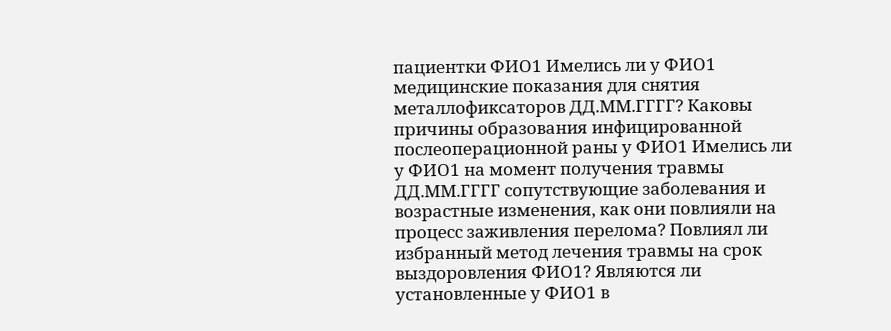пациентки ФИО1 Имелись ли у ФИО1 медицинские показания для снятия металлофиксаторов ДД.ММ.ГГГГ? Каковы причины образования инфицированной послеоперационной раны у ФИО1 Имелись ли у ФИО1 на момент получения травмы ДД.ММ.ГГГГ сопутствующие заболевания и возрастные изменения, как они повлияли на процесс заживления перелома? Повлиял ли избранный метод лечения травмы на срок выздоровления ФИО1? Являются ли установленные у ФИО1 в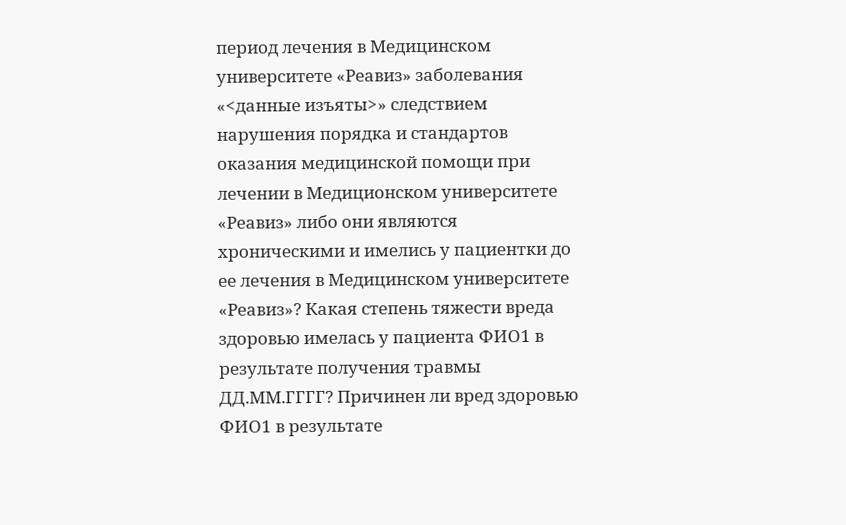период лечения в Медицинском университете «Реавиз» заболевания «<данные изъяты>» следствием нарушения порядка и стандартов оказания медицинской помощи при лечении в Медиционском университете «Реавиз» либо они являются хроническими и имелись у пациентки до ее лечения в Медицинском университете «Реавиз»? Какая степень тяжести вреда здоровью имелась у пациента ФИО1 в результате получения травмы ДД.ММ.ГГГГ? Причинен ли вред здоровью ФИО1 в результате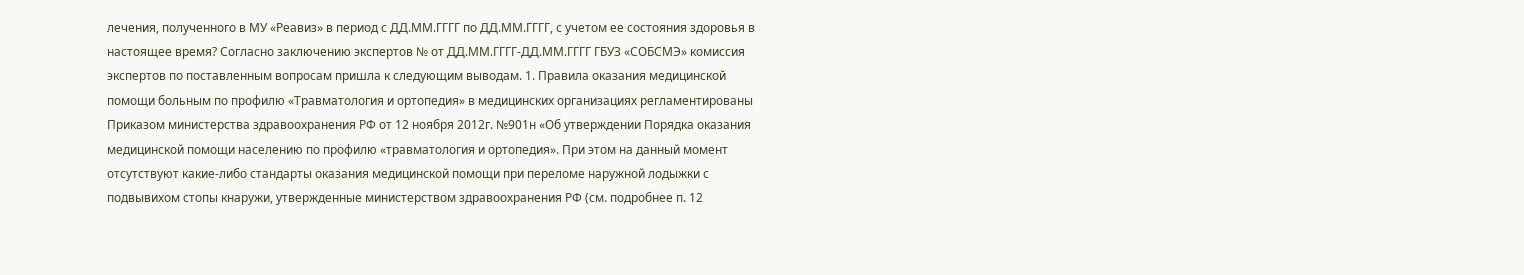лечения, полученного в МУ «Реавиз» в период с ДД.ММ.ГГГГ по ДД.ММ.ГГГГ, с учетом ее состояния здоровья в настоящее время? Согласно заключению экспертов № от ДД.ММ.ГГГГ-ДД.ММ.ГГГГ ГБУЗ «СОБСМЭ» комиссия экспертов по поставленным вопросам пришла к следующим выводам. 1. Правила оказания медицинской помощи больным по профилю «Травматология и ортопедия» в медицинских организациях регламентированы Приказом министерства здравоохранения РФ от 12 ноября 2012г. №901н «Об утверждении Порядка оказания медицинской помощи населению по профилю «травматология и ортопедия». При этом на данный момент отсутствуют какие-либо стандарты оказания медицинской помощи при переломе наружной лодыжки с подвывихом стопы кнаружи, утвержденные министерством здравоохранения РФ (см. подробнее п. 12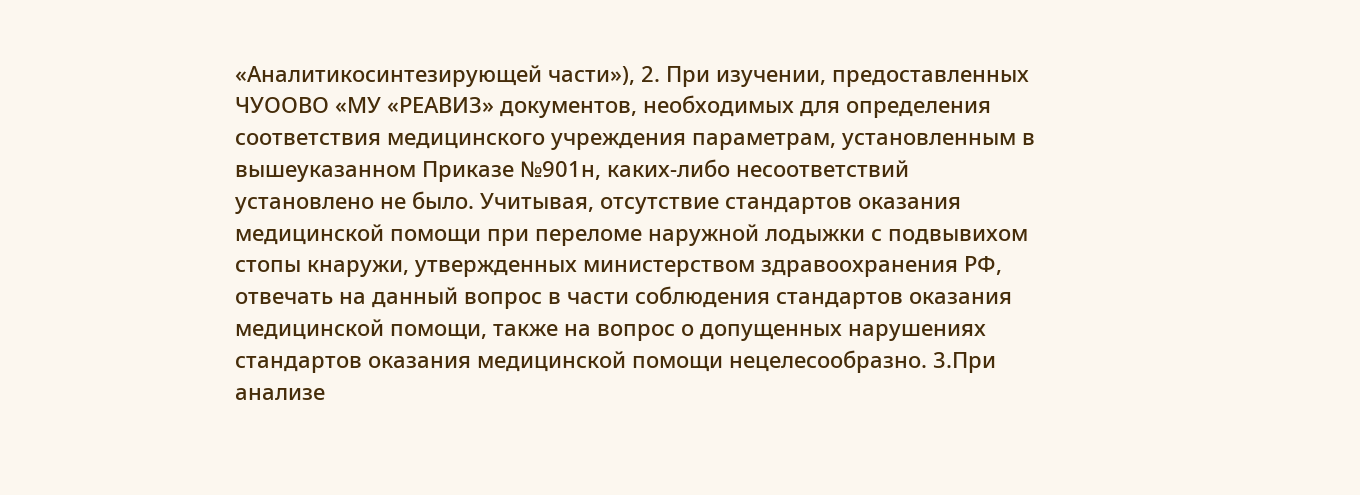«Аналитикосинтезирующей части»), 2. При изучении, предоставленных ЧУООВО «МУ «РЕАВИЗ» документов, необходимых для определения соответствия медицинского учреждения параметрам, установленным в вышеуказанном Приказе №901н, каких-либо несоответствий установлено не было. Учитывая, отсутствие стандартов оказания медицинской помощи при переломе наружной лодыжки с подвывихом стопы кнаружи, утвержденных министерством здравоохранения РФ, отвечать на данный вопрос в части соблюдения стандартов оказания медицинской помощи, также на вопрос о допущенных нарушениях стандартов оказания медицинской помощи нецелесообразно. 3.При анализе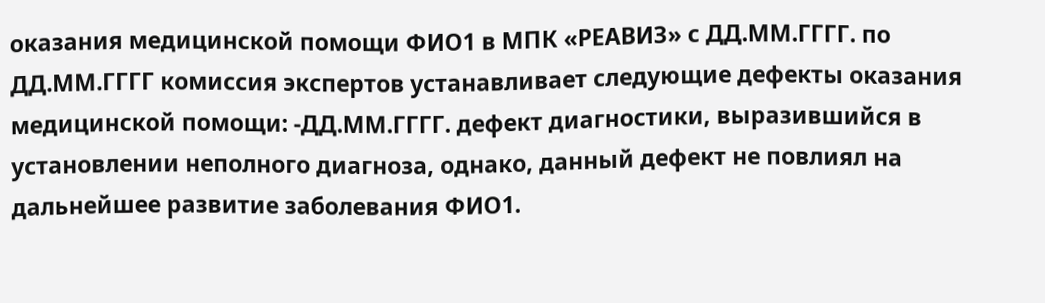оказания медицинской помощи ФИО1 в МПК «РЕАВИЗ» с ДД.ММ.ГГГГ. по ДД.ММ.ГГГГ комиссия экспертов устанавливает следующие дефекты оказания медицинской помощи: -ДД.ММ.ГГГГ. дефект диагностики, выразившийся в установлении неполного диагноза, однако, данный дефект не повлиял на дальнейшее развитие заболевания ФИО1.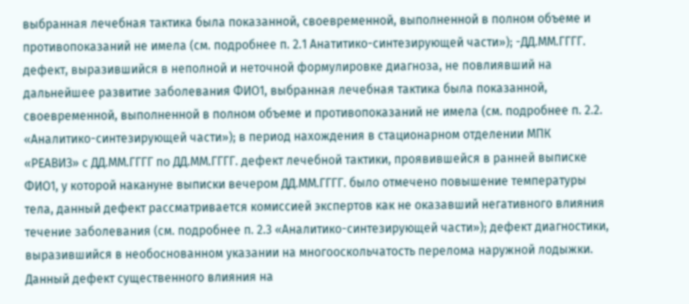выбранная лечебная тактика была показанной, своевременной, выполненной в полном объеме и противопоказаний не имела (см. подробнее п. 2.1 Анатитико-синтезирующей части»); -ДД.ММ.ГГГГ. дефект, выразившийся в неполной и неточной формулировке диагноза, не повлиявший на дальнейшее развитие заболевания ФИО1, выбранная лечебная тактика была показанной, своевременной, выполненной в полном объеме и противопоказаний не имела (см. подробнее п. 2.2. «Аналитико-синтезирующей части»); в период нахождения в стационарном отделении МПК «РЕАВИЗ» с ДД.ММ.ГГГГ по ДД.ММ.ГГГГ. дефект лечебной тактики, проявившейся в ранней выписке ФИО1, у которой накануне выписки вечером ДД.ММ.ГГГГ. было отмечено повышение температуры тела, данный дефект рассматривается комиссией экспертов как не оказавший негативного влияния течение заболевания (см. подробнее п. 2.3 «Аналитико-синтезирующей части»); дефект диагностики, выразившийся в необоснованном указании на многооскольчатость перелома наружной лодыжки. Данный дефект существенного влияния на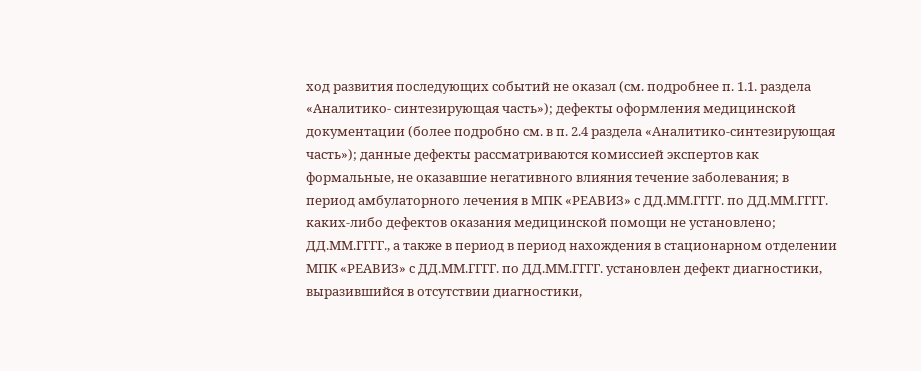ход развития последующих событий не оказал (см. подробнее п. 1.1. раздела «Аналитико- синтезирующая часть»); дефекты оформления медицинской документации (более подробно см. в п. 2.4 раздела «Аналитико-синтезирующая часть»); данные дефекты рассматриваются комиссией экспертов как формальные, не оказавшие негативного влияния течение заболевания; в период амбулаторного лечения в МПК «РЕАВИЗ» с ДД.ММ.ГГГГ. по ДД.ММ.ГГГГ. каких-либо дефектов оказания медицинской помощи не установлено; ДД.ММ.ГГГГ., а также в период в период нахождения в стационарном отделении МПК «РЕАВИЗ» с ДД.ММ.ГГГГ. по ДД.ММ.ГГГГ. установлен дефект диагностики, выразившийся в отсутствии диагностики,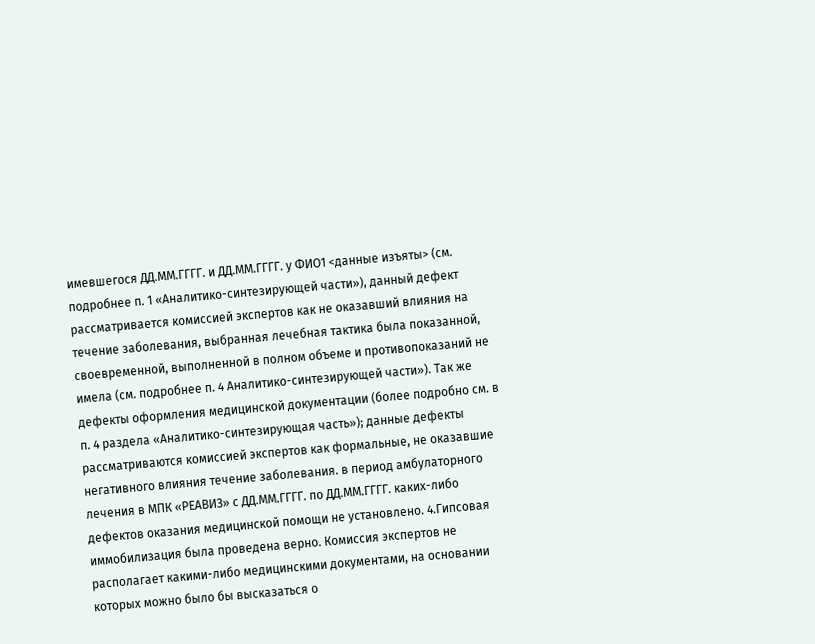имевшегося ДД.ММ.ГГГГ. и ДД.ММ.ГГГГ. у ФИО1 <данные изъяты> (см. подробнее п. 1 «Аналитико-синтезирующей части»), данный дефект рассматривается комиссией экспертов как не оказавший влияния на течение заболевания, выбранная лечебная тактика была показанной, своевременной, выполненной в полном объеме и противопоказаний не имела (см. подробнее п. 4 Аналитико-синтезирующей части»). Так же дефекты оформления медицинской документации (более подробно см. в п. 4 раздела «Аналитико-синтезирующая часть»); данные дефекты рассматриваются комиссией экспертов как формальные, не оказавшие негативного влияния течение заболевания. в период амбулаторного лечения в МПК «РЕАВИЗ» с ДД.ММ.ГГГГ. по ДД.ММ.ГГГГ. каких-либо дефектов оказания медицинской помощи не установлено. 4.Гипсовая иммобилизация была проведена верно. Комиссия экспертов не располагает какими-либо медицинскими документами, на основании которых можно было бы высказаться о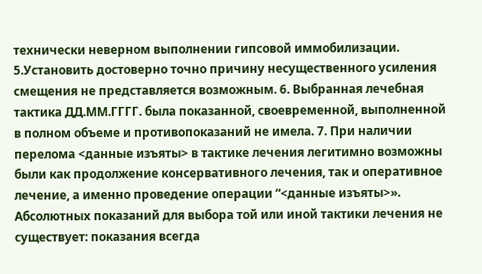технически неверном выполнении гипсовой иммобилизации. 5.Установить достоверно точно причину несущественного усиления смещения не представляется возможным. 6. Выбранная лечебная тактика ДД.ММ.ГГГГ. была показанной, своевременной, выполненной в полном объеме и противопоказаний не имела. 7. При наличии перелома <данные изъяты> в тактике лечения легитимно возможны были как продолжение консервативного лечения, так и оперативное лечение, а именно проведение операции “<данные изъяты>». Абсолютных показаний для выбора той или иной тактики лечения не существует: показания всегда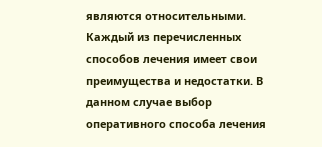являются относительными. Каждый из перечисленных способов лечения имеет свои преимущества и недостатки. В данном случае выбор оперативного способа лечения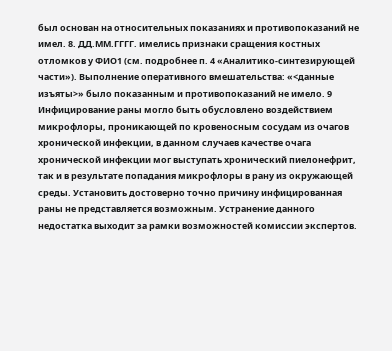был основан на относительных показаниях и противопоказаний не имел. 8. ДД.ММ.ГГГГ. имелись признаки сращения костных отломков у ФИО1 (см. подробнее п. 4 «Аналитико-синтезирующей части»). Выполнение оперативного вмешательства: «<данные изъяты>» было показанным и противопоказаний не имело. 9 Инфицирование раны могло быть обусловлено воздействием микрофлоры, проникающей по кровеносным сосудам из очагов хронической инфекции, в данном случаев качестве очага хронической инфекции мог выступать хронический пиелонефрит, так и в результате попадания микрофлоры в рану из окружающей среды. Установить достоверно точно причину инфицированная раны не представляется возможным. Устранение данного недостатка выходит за рамки возможностей комиссии экспертов.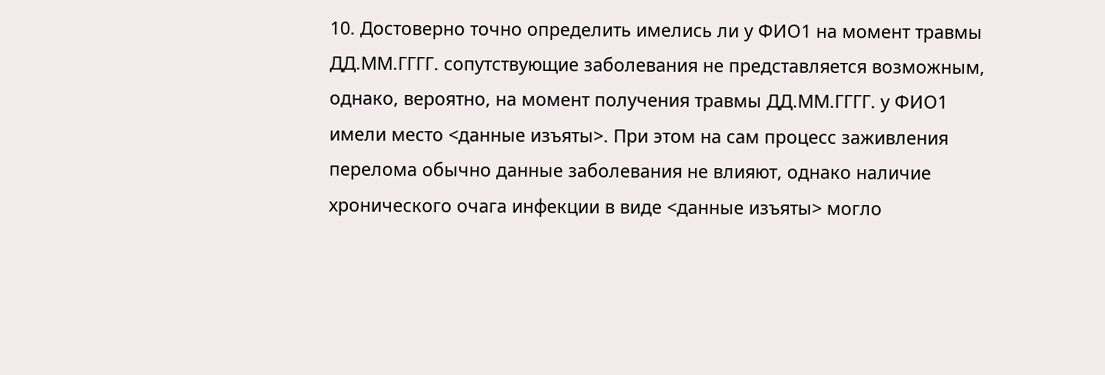10. Достоверно точно определить имелись ли у ФИО1 на момент травмы ДД.ММ.ГГГГ. сопутствующие заболевания не представляется возможным, однако, вероятно, на момент получения травмы ДД.ММ.ГГГГ. у ФИО1 имели место <данные изъяты>. При этом на сам процесс заживления перелома обычно данные заболевания не влияют, однако наличие хронического очага инфекции в виде <данные изъяты> могло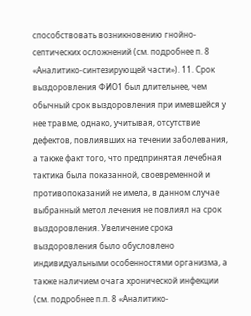способствовать возникновению гнойно-септических осложнений (см. подробнее п. 8 «Аналитико-синтезирующей части»). 11. Срок выздоровления ФИО1 был длительнее, чем обычный срок выздоровления при имевшейся у нее травме, однако, учитывая, отсутствие дефектов, повлиявших на течении заболевания, а также факт того, что предпринятая лечебная тактика была показанной, своевременной и противопоказаний не имела, в данном случае выбранный метол лечения не повлиял на срок выздоровления. Увеличение срока выздоровления было обусловлено индивидуальными особенностями организма, а также наличием очага хронической инфекции (см. подробнее п.п. 8 «Аналитико-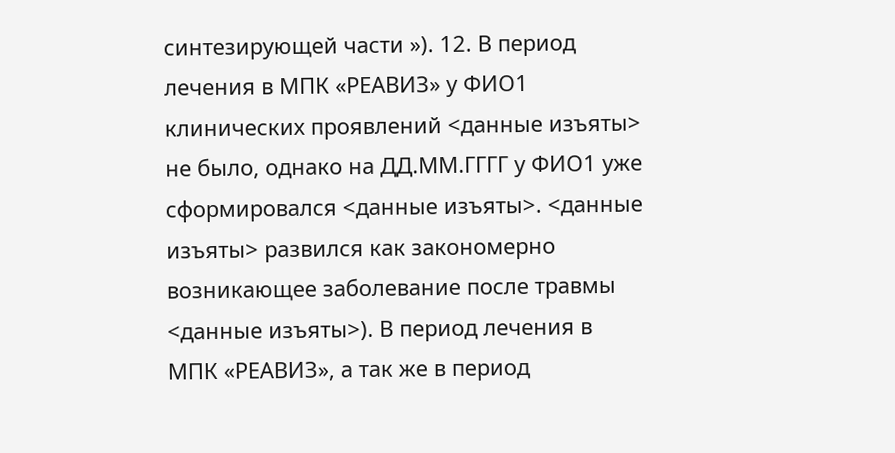синтезирующей части »). 12. В период лечения в МПК «РЕАВИЗ» у ФИО1 клинических проявлений <данные изъяты> не было, однако на ДД.ММ.ГГГГ у ФИО1 уже сформировался <данные изъяты>. <данные изъяты> развился как закономерно возникающее заболевание после травмы <данные изъяты>). В период лечения в МПК «РЕАВИЗ», а так же в период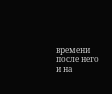времени после него и на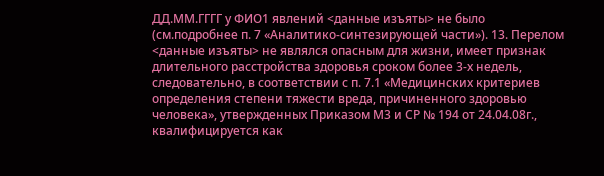ДД.ММ.ГГГГ у ФИО1 явлений <данные изъяты> не было (см.подробнее п. 7 «Аналитико-синтезирующей части»). 13. Перелом <данные изъяты> не являлся опасным для жизни, имеет признак длительного расстройства здоровья сроком более 3-х недель, следовательно, в соответствии с п. 7.1 «Медицинских критериев определения степени тяжести вреда, причиненного здоровью человека», утвержденных Приказом М3 и СР № 194 от 24.04.08г., квалифицируется как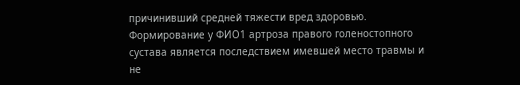причинивший средней тяжести вред здоровью. Формирование у ФИО1 артроза правого голеностопного сустава является последствием имевшей место травмы и не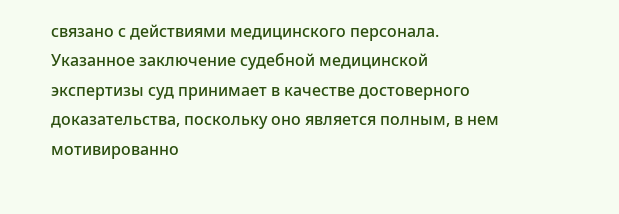связано с действиями медицинского персонала. Указанное заключение судебной медицинской экспертизы суд принимает в качестве достоверного доказательства, поскольку оно является полным, в нем мотивированно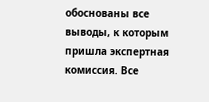обоснованы все выводы, к которым пришла экспертная комиссия. Все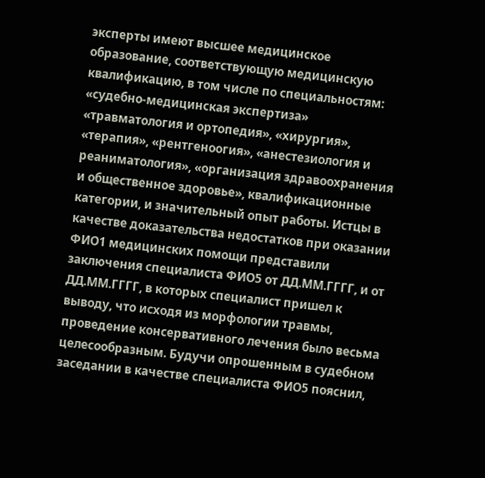эксперты имеют высшее медицинское образование, соответствующую медицинскую квалификацию, в том числе по специальностям: «судебно-медицинская экспертиза» «травматология и ортопедия», «хирургия», «терапия», «рентгеноогия», «анестезиология и реаниматология», «организация здравоохранения и общественное здоровье», квалификационные категории, и значительный опыт работы. Истцы в качестве доказательства недостатков при оказании ФИО1 медицинских помощи представили заключения специалиста ФИО5 от ДД.ММ.ГГГГ, и от ДД.ММ.ГГГГ, в которых специалист пришел к выводу, что исходя из морфологии травмы, проведение консервативного лечения было весьма целесообразным. Будучи опрошенным в судебном заседании в качестве специалиста ФИО5 пояснил,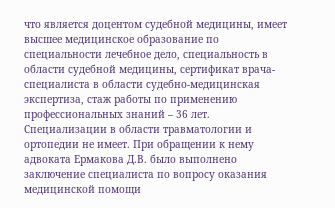что является доцентом судебной медицины, имеет высшее медицинское образование по специальности лечебное дело, специальность в области судебной медицины, сертификат врача-специалиста в области судебно-медицинская экспертиза, стаж работы по применению профессиональных знаний – 36 лет. Специализации в области травматологии и ортопедии не имеет. При обращении к нему адвоката Ермакова Д.В. было выполнено заключение специалиста по вопросу оказания медицинской помощи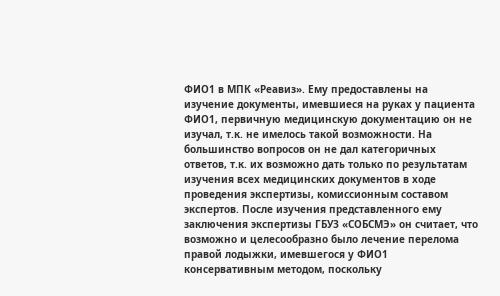ФИО1 в МПК «Реавиз». Ему предоставлены на изучение документы, имевшиеся на руках у пациента ФИО1, первичную медицинскую документацию он не изучал, т.к. не имелось такой возможности. На большинство вопросов он не дал категоричных ответов, т.к. их возможно дать только по результатам изучения всех медицинских документов в ходе проведения экспертизы, комиссионным составом экспертов. После изучения представленного ему заключения экспертизы ГБУЗ «СОБСМЭ» он считает, что возможно и целесообразно было лечение перелома правой лодыжки, имевшегося у ФИО1 консервативным методом, поскольку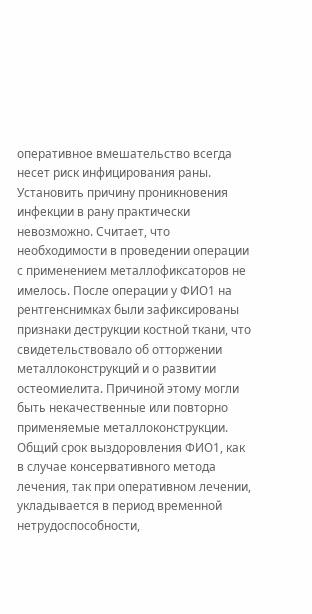оперативное вмешательство всегда несет риск инфицирования раны. Установить причину проникновения инфекции в рану практически невозможно. Считает, что необходимости в проведении операции с применением металлофиксаторов не имелось. После операции у ФИО1 на рентгенснимках были зафиксированы признаки деструкции костной ткани, что свидетельствовало об отторжении металлоконструкций и о развитии остеомиелита. Причиной этому могли быть некачественные или повторно применяемые металлоконструкции. Общий срок выздоровления ФИО1, как в случае консервативного метода лечения, так при оперативном лечении, укладывается в период временной нетрудоспособности,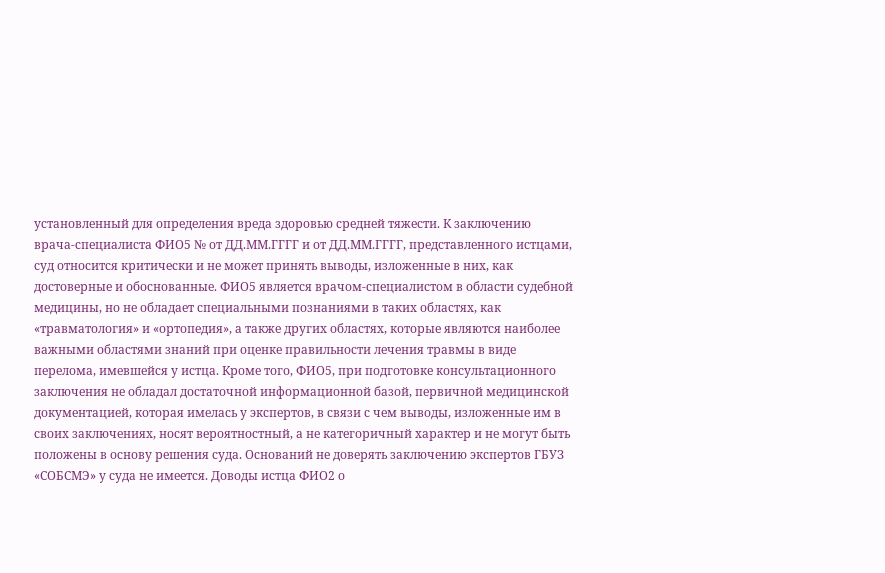установленный для определения вреда здоровью средней тяжести. К заключению врача-специалиста ФИО5 № от ДД.ММ.ГГГГ и от ДД.ММ.ГГГГ, представленного истцами, суд относится критически и не может принять выводы, изложенные в них, как достоверные и обоснованные. ФИО5 является врачом-специалистом в области судебной медицины, но не обладает специальными познаниями в таких областях, как «травматология» и «ортопедия», а также других областях, которые являются наиболее важными областями знаний при оценке правильности лечения травмы в виде перелома, имевшейся у истца. Кроме того, ФИО5, при подготовке консультационного заключения не обладал достаточной информационной базой, первичной медицинской документацией, которая имелась у экспертов, в связи с чем выводы, изложенные им в своих заключениях, носят вероятностный, а не категоричный характер и не могут быть положены в основу решения суда. Оснований не доверять заключению экспертов ГБУЗ «СОБСМЭ» у суда не имеется. Доводы истца ФИО2 о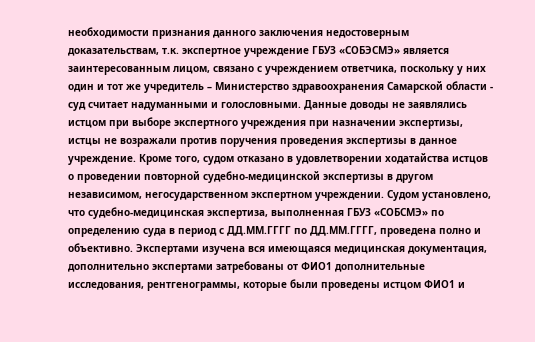необходимости признания данного заключения недостоверным доказательствам, т.к. экспертное учреждение ГБУЗ «СОБЭСМЭ» является заинтересованным лицом, связано с учреждением ответчика, поскольку у них один и тот же учредитель – Министерство здравоохранения Самарской области - суд считает надуманными и голословными. Данные доводы не заявлялись истцом при выборе экспертного учреждения при назначении экспертизы, истцы не возражали против поручения проведения экспертизы в данное учреждение. Кроме того, судом отказано в удовлетворении ходатайства истцов о проведении повторной судебно-медицинской экспертизы в другом независимом, негосударственном экспертном учреждении. Судом установлено, что судебно-медицинская экспертиза, выполненная ГБУЗ «СОБСМЭ» по определению суда в период с ДД.ММ.ГГГГ по ДД.ММ.ГГГГ, проведена полно и объективно. Экспертами изучена вся имеющаяся медицинская документация, дополнительно экспертами затребованы от ФИО1 дополнительные исследования, рентгенограммы, которые были проведены истцом ФИО1 и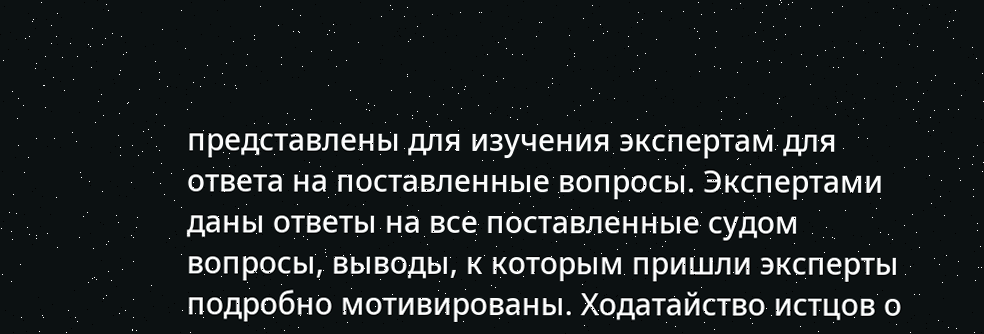представлены для изучения экспертам для ответа на поставленные вопросы. Экспертами даны ответы на все поставленные судом вопросы, выводы, к которым пришли эксперты подробно мотивированы. Ходатайство истцов о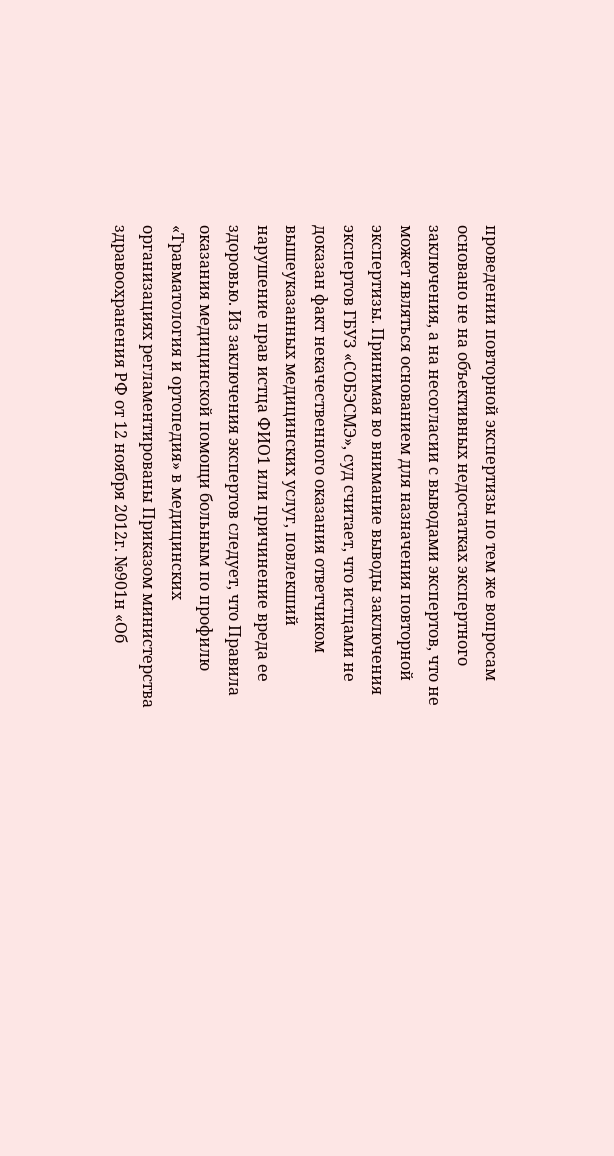проведении повторной экспертизы по тем же вопросам основано не на объективных недостатках экспертного заключения, а на несогласии с выводами экспертов, что не может являться основанием для назначения повторной экспертизы. Принимая во внимание выводы заключения экспертов ГБУЗ «СОБЭСМЭ», суд считает, что истцами не доказан факт некачественного оказания ответчиком вышеуказанных медицинских услуг, повлекший нарушение прав истца ФИО1 или причинение вреда ее здоровью. Из заключения экспертов следует, что Правила оказания медицинской помощи больным по профилю «Травматология и ортопедия» в медицинских организациях регламентированы Приказом министерства здравоохранения РФ от 12 ноября 2012г. №901н «Об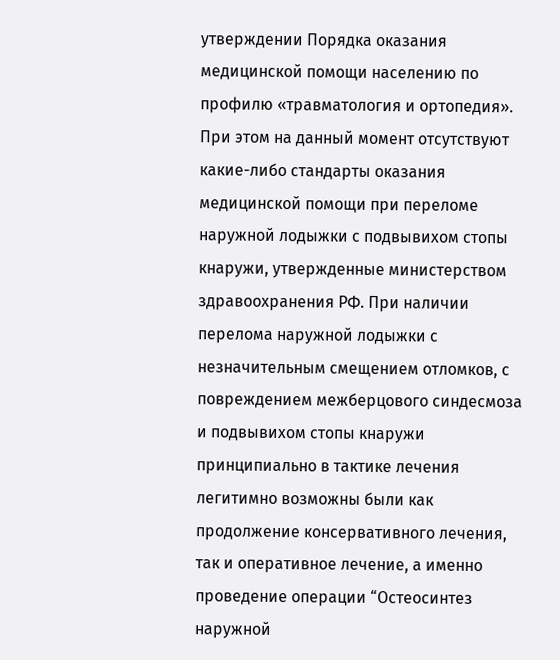утверждении Порядка оказания медицинской помощи населению по профилю «травматология и ортопедия». При этом на данный момент отсутствуют какие-либо стандарты оказания медицинской помощи при переломе наружной лодыжки с подвывихом стопы кнаружи, утвержденные министерством здравоохранения РФ. При наличии перелома наружной лодыжки с незначительным смещением отломков, с повреждением межберцового синдесмоза и подвывихом стопы кнаружи принципиально в тактике лечения легитимно возможны были как продолжение консервативного лечения, так и оперативное лечение, а именно проведение операции “Остеосинтез наружной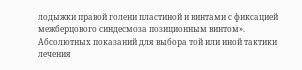лодыжки правой голени пластиной и винтами с фиксацией межберцового синдесмоза позиционным винтом». Абсолютных показаний для выбора той или иной тактики лечения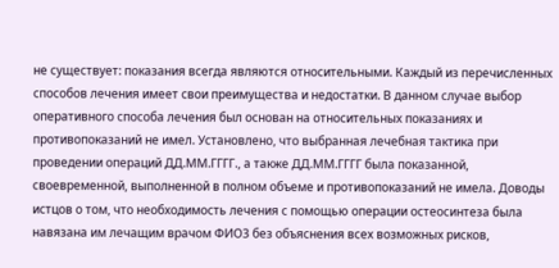не существует: показания всегда являются относительными. Каждый из перечисленных способов лечения имеет свои преимущества и недостатки. В данном случае выбор оперативного способа лечения был основан на относительных показаниях и противопоказаний не имел. Установлено, что выбранная лечебная тактика при проведении операций ДД.ММ.ГГГГ., а также ДД.ММ.ГГГГ была показанной, своевременной, выполненной в полном объеме и противопоказаний не имела. Доводы истцов о том, что необходимость лечения с помощью операции остеосинтеза была навязана им лечащим врачом ФИО3 без объяснения всех возможных рисков,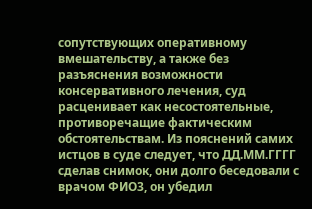сопутствующих оперативному вмешательству, а также без разъяснения возможности консервативного лечения, суд расценивает как несостоятельные, противоречащие фактическим обстоятельствам. Из пояснений самих истцов в суде следует, что ДД.ММ.ГГГГ сделав снимок, они долго беседовали с врачом ФИО3, он убедил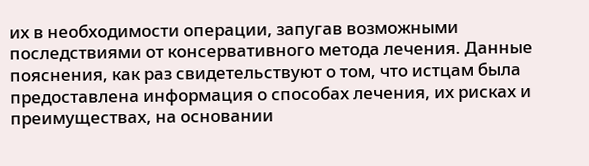их в необходимости операции, запугав возможными последствиями от консервативного метода лечения. Данные пояснения, как раз свидетельствуют о том, что истцам была предоставлена информация о способах лечения, их рисках и преимуществах, на основании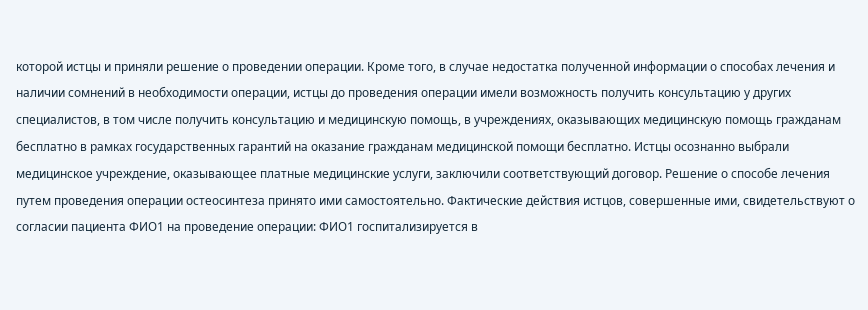которой истцы и приняли решение о проведении операции. Кроме того, в случае недостатка полученной информации о способах лечения и наличии сомнений в необходимости операции, истцы до проведения операции имели возможность получить консультацию у других специалистов, в том числе получить консультацию и медицинскую помощь, в учреждениях, оказывающих медицинскую помощь гражданам бесплатно в рамках государственных гарантий на оказание гражданам медицинской помощи бесплатно. Истцы осознанно выбрали медицинское учреждение, оказывающее платные медицинские услуги, заключили соответствующий договор. Решение о способе лечения путем проведения операции остеосинтеза принято ими самостоятельно. Фактические действия истцов, совершенные ими, свидетельствуют о согласии пациента ФИО1 на проведение операции: ФИО1 госпитализируется в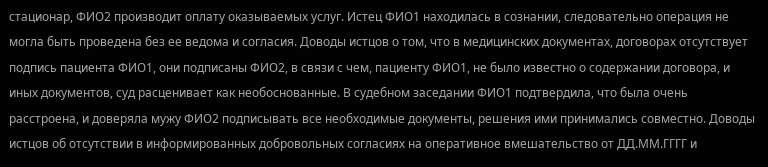стационар, ФИО2 производит оплату оказываемых услуг. Истец ФИО1 находилась в сознании, следовательно операция не могла быть проведена без ее ведома и согласия. Доводы истцов о том, что в медицинских документах, договорах отсутствует подпись пациента ФИО1, они подписаны ФИО2, в связи с чем, пациенту ФИО1, не было известно о содержании договора, и иных документов, суд расценивает как необоснованные. В судебном заседании ФИО1 подтвердила, что была очень расстроена, и доверяла мужу ФИО2 подписывать все необходимые документы, решения ими принимались совместно. Доводы истцов об отсутствии в информированных добровольных согласиях на оперативное вмешательство от ДД.ММ.ГГГГ и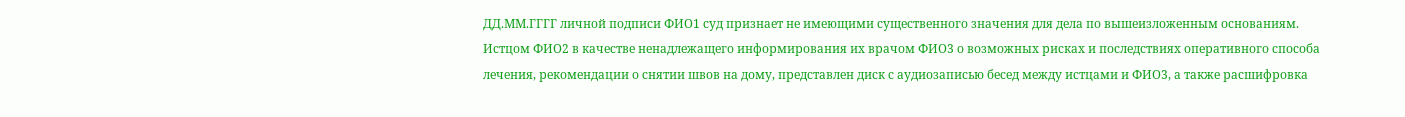ДД.ММ.ГГГГ личной подписи ФИО1 суд признает не имеющими существенного значения для дела по вышеизложенным основаниям. Истцом ФИО2 в качестве ненадлежащего информирования их врачом ФИО3 о возможных рисках и последствиях оперативного способа лечения, рекомендации о снятии швов на дому, представлен диск с аудиозаписью бесед между истцами и ФИО3, а также расшифровка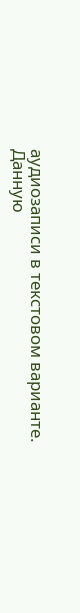аудиозаписи в текстовом варианте. Данную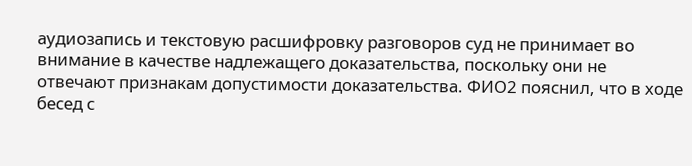аудиозапись и текстовую расшифровку разговоров суд не принимает во внимание в качестве надлежащего доказательства, поскольку они не отвечают признакам допустимости доказательства. ФИО2 пояснил, что в ходе бесед с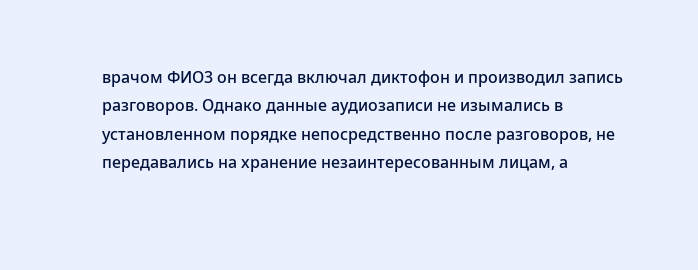врачом ФИО3 он всегда включал диктофон и производил запись разговоров. Однако данные аудиозаписи не изымались в установленном порядке непосредственно после разговоров, не передавались на хранение незаинтересованным лицам, а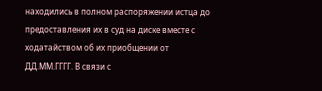находились в полном распоряжении истца до предоставления их в суд на диске вместе с ходатайством об их приобщении от ДД.ММ.ГГГГ. В связи с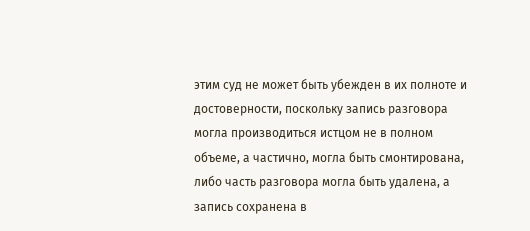этим суд не может быть убежден в их полноте и достоверности, поскольку запись разговора могла производиться истцом не в полном объеме, а частично, могла быть смонтирована, либо часть разговора могла быть удалена, а запись сохранена в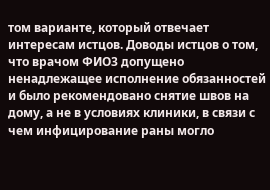том варианте, который отвечает интересам истцов. Доводы истцов о том, что врачом ФИО3 допущено ненадлежащее исполнение обязанностей и было рекомендовано снятие швов на дому, а не в условиях клиники, в связи с чем инфицирование раны могло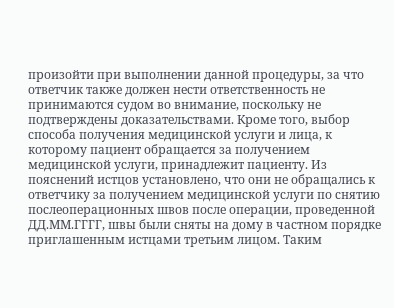произойти при выполнении данной процедуры, за что ответчик также должен нести ответственность не принимаются судом во внимание, поскольку не подтверждены доказательствами. Кроме того, выбор способа получения медицинской услуги и лица, к которому пациент обращается за получением медицинской услуги, принадлежит пациенту. Из пояснений истцов установлено, что они не обращались к ответчику за получением медицинской услуги по снятию послеоперационных швов после операции, проведенной ДД.ММ.ГГГГ, швы были сняты на дому в частном порядке приглашенным истцами третьим лицом. Таким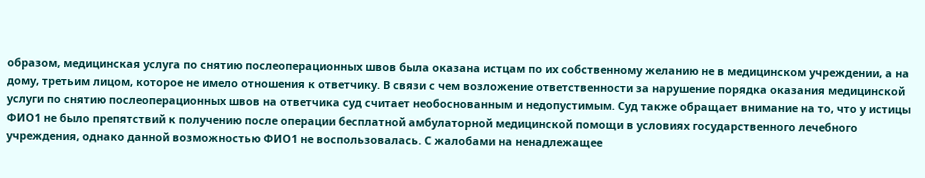образом, медицинская услуга по снятию послеоперационных швов была оказана истцам по их собственному желанию не в медицинском учреждении, а на дому, третьим лицом, которое не имело отношения к ответчику. В связи с чем возложение ответственности за нарушение порядка оказания медицинской услуги по снятию послеоперационных швов на ответчика суд считает необоснованным и недопустимым. Суд также обращает внимание на то, что у истицы ФИО1 не было препятствий к получению после операции бесплатной амбулаторной медицинской помощи в условиях государственного лечебного учреждения, однако данной возможностью ФИО1 не воспользовалась. С жалобами на ненадлежащее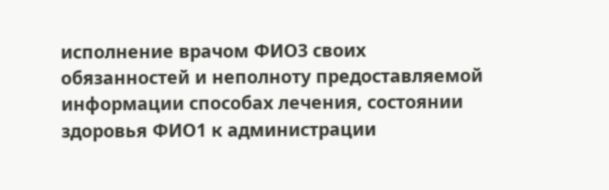исполнение врачом ФИО3 своих обязанностей и неполноту предоставляемой информации способах лечения, состоянии здоровья ФИО1 к администрации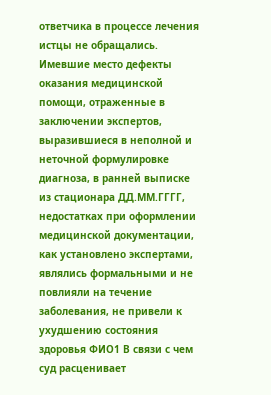ответчика в процессе лечения истцы не обращались. Имевшие место дефекты оказания медицинской помощи, отраженные в заключении экспертов, выразившиеся в неполной и неточной формулировке диагноза, в ранней выписке из стационара ДД.ММ.ГГГГ, недостатках при оформлении медицинской документации, как установлено экспертами, являлись формальными и не повлияли на течение заболевания, не привели к ухудшению состояния здоровья ФИО1 В связи с чем суд расценивает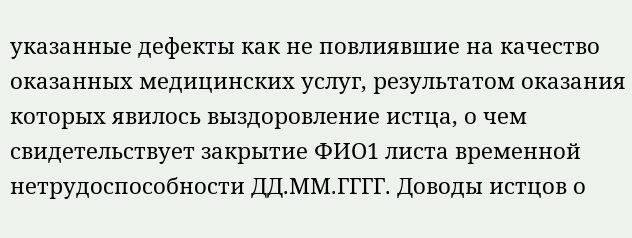указанные дефекты как не повлиявшие на качество оказанных медицинских услуг, результатом оказания которых явилось выздоровление истца, о чем свидетельствует закрытие ФИО1 листа временной нетрудоспособности ДД.ММ.ГГГГ. Доводы истцов о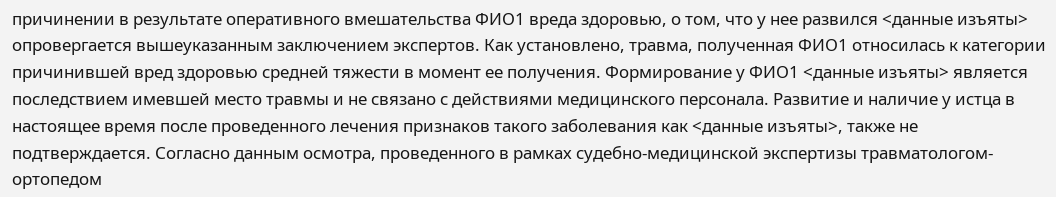причинении в результате оперативного вмешательства ФИО1 вреда здоровью, о том, что у нее развился <данные изъяты> опровергается вышеуказанным заключением экспертов. Как установлено, травма, полученная ФИО1 относилась к категории причинившей вред здоровью средней тяжести в момент ее получения. Формирование у ФИО1 <данные изъяты> является последствием имевшей место травмы и не связано с действиями медицинского персонала. Развитие и наличие у истца в настоящее время после проведенного лечения признаков такого заболевания как <данные изъяты>, также не подтверждается. Согласно данным осмотра, проведенного в рамках судебно-медицинской экспертизы травматологом-ортопедом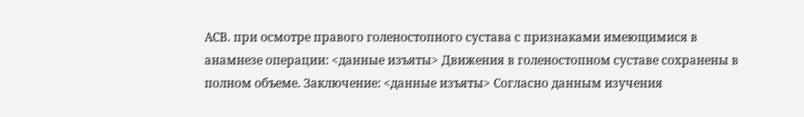АСВ. при осмотре правого голеностопного сустава с признаками имеющимися в анамнезе операции: <данные изъяты> Движения в голеностопном суставе сохранены в полном объеме. Заключение: <данные изъяты> Согласно данным изучения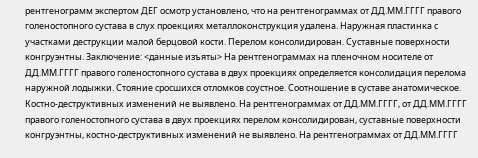рентгенограмм экспертом ДЕГ осмотр установлено, что на рентгенограммах от ДД.ММ.ГГГГ правого голеностопного сустава в слух проекциях металлоконструкция удалена. Наружная пластинка с участками деструкции малой берцовой кости. Перелом консолидирован. Суставные поверхности конгруэнтны. Заключение: <данные изъяты> На рентгенограммах на пленочном носителе от ДД.ММ.ГГГГ правого голеностопного сустава в двух проекциях определяется консолидация перелома наружной лодыжки. Стояние сросшихся отломков соустное. Соотношение в суставе анатомическое. Костно-деструктивных изменений не выявлено. На рентгенограммах от ДД.ММ.ГГГГ, от ДД.ММ.ГГГГ правого голеностопного сустава в двух проекциях перелом консолидирован, суставные поверхности конгруэнтны, костно-деструктивных изменений не выявлено. На рентгенограммах от ДД.ММ.ГГГГ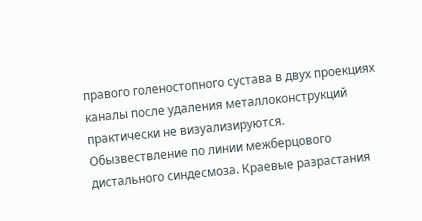правого голеностопного сустава в двух проекциях каналы после удаления металлоконструкций практически не визуализируются. Обызвествление по линии межберцового дистального синдесмоза. Краевые разрастания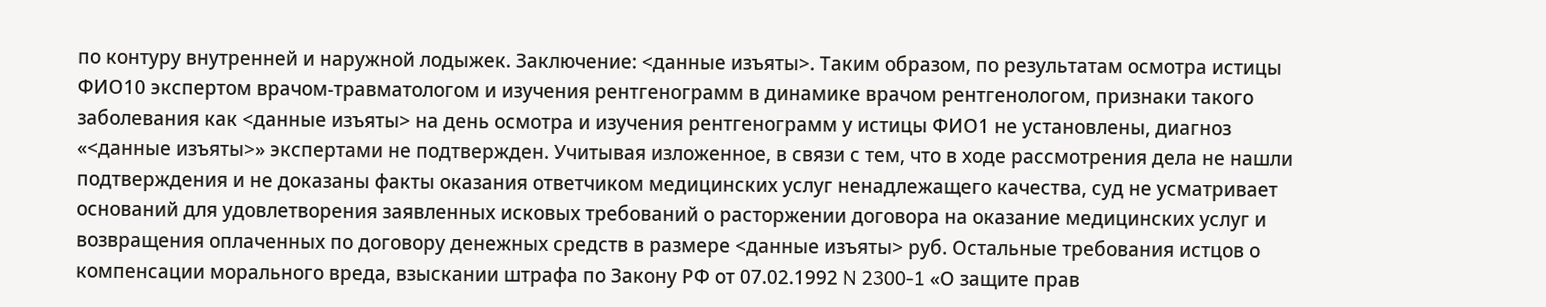по контуру внутренней и наружной лодыжек. Заключение: <данные изъяты>. Таким образом, по результатам осмотра истицы ФИО10 экспертом врачом-травматологом и изучения рентгенограмм в динамике врачом рентгенологом, признаки такого заболевания как <данные изъяты> на день осмотра и изучения рентгенограмм у истицы ФИО1 не установлены, диагноз «<данные изъяты>» экспертами не подтвержден. Учитывая изложенное, в связи с тем, что в ходе рассмотрения дела не нашли подтверждения и не доказаны факты оказания ответчиком медицинских услуг ненадлежащего качества, суд не усматривает оснований для удовлетворения заявленных исковых требований о расторжении договора на оказание медицинских услуг и возвращения оплаченных по договору денежных средств в размере <данные изъяты> руб. Остальные требования истцов о компенсации морального вреда, взыскании штрафа по Закону РФ от 07.02.1992 N 2300-1 «О защите прав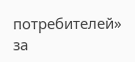потребителей» за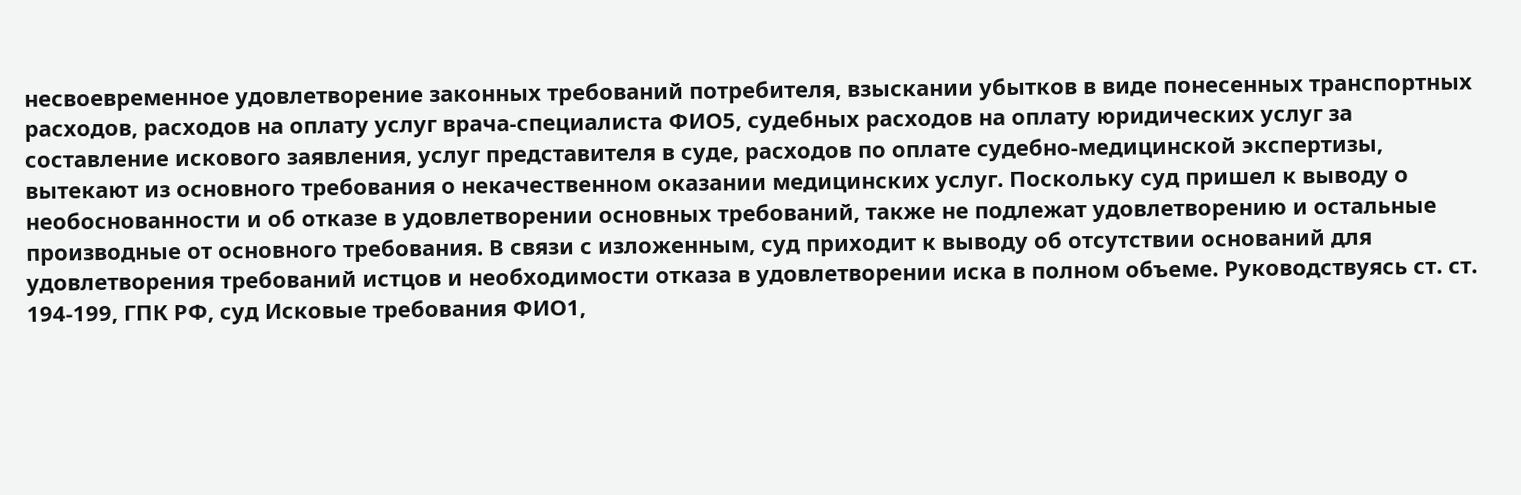несвоевременное удовлетворение законных требований потребителя, взыскании убытков в виде понесенных транспортных расходов, расходов на оплату услуг врача-специалиста ФИО5, судебных расходов на оплату юридических услуг за составление искового заявления, услуг представителя в суде, расходов по оплате судебно-медицинской экспертизы, вытекают из основного требования о некачественном оказании медицинских услуг. Поскольку суд пришел к выводу о необоснованности и об отказе в удовлетворении основных требований, также не подлежат удовлетворению и остальные производные от основного требования. В связи с изложенным, суд приходит к выводу об отсутствии оснований для удовлетворения требований истцов и необходимости отказа в удовлетворении иска в полном объеме. Руководствуясь ст. ст. 194-199, ГПК РФ, суд Исковые требования ФИО1,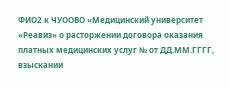ФИО2 к ЧУООВО «Медицинский университет «Реавиз» о расторжении договора оказания платных медицинских услуг № от ДД.ММ.ГГГГ, взыскании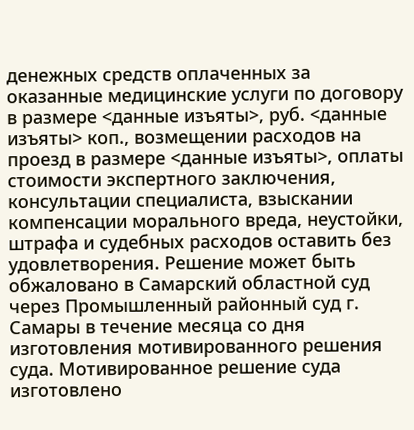денежных средств оплаченных за оказанные медицинские услуги по договору в размере <данные изъяты>, руб. <данные изъяты> коп., возмещении расходов на проезд в размере <данные изъяты>, оплаты стоимости экспертного заключения, консультации специалиста, взыскании компенсации морального вреда, неустойки, штрафа и судебных расходов оставить без удовлетворения. Решение может быть обжаловано в Самарский областной суд через Промышленный районный суд г. Самары в течение месяца со дня изготовления мотивированного решения суда. Мотивированное решение суда изготовлено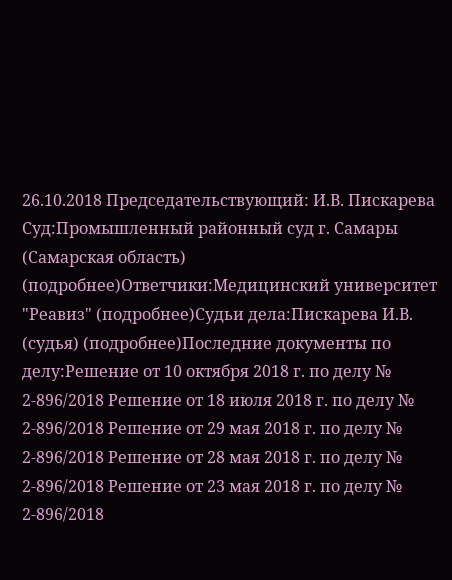26.10.2018 Председательствующий: И.В. Пискарева Суд:Промышленный районный суд г. Самары (Самарская область) (подробнее)Ответчики:Медицинский университет "Реавиз" (подробнее)Судьи дела:Пискарева И.В. (судья) (подробнее)Последние документы по делу:Решение от 10 октября 2018 г. по делу № 2-896/2018 Решение от 18 июля 2018 г. по делу № 2-896/2018 Решение от 29 мая 2018 г. по делу № 2-896/2018 Решение от 28 мая 2018 г. по делу № 2-896/2018 Решение от 23 мая 2018 г. по делу № 2-896/2018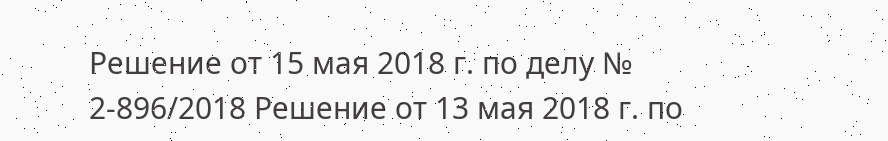Решение от 15 мая 2018 г. по делу № 2-896/2018 Решение от 13 мая 2018 г. по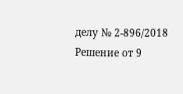делу № 2-896/2018 Решение от 9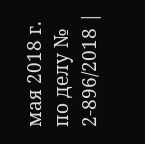мая 2018 г. по делу № 2-896/2018 |